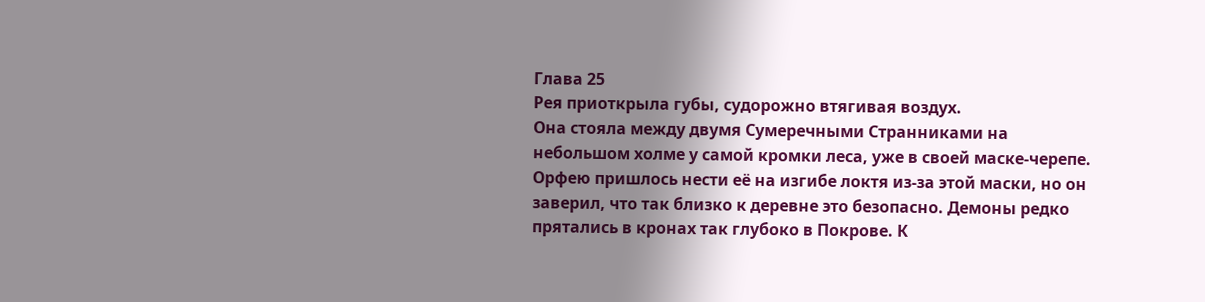Глава 25
Рея приоткрыла губы, судорожно втягивая воздух.
Она стояла между двумя Сумеречными Странниками на небольшом холме у самой кромки леса, уже в своей маске-черепе. Орфею пришлось нести её на изгибе локтя из-за этой маски, но он заверил, что так близко к деревне это безопасно. Демоны редко прятались в кронах так глубоко в Покрове. К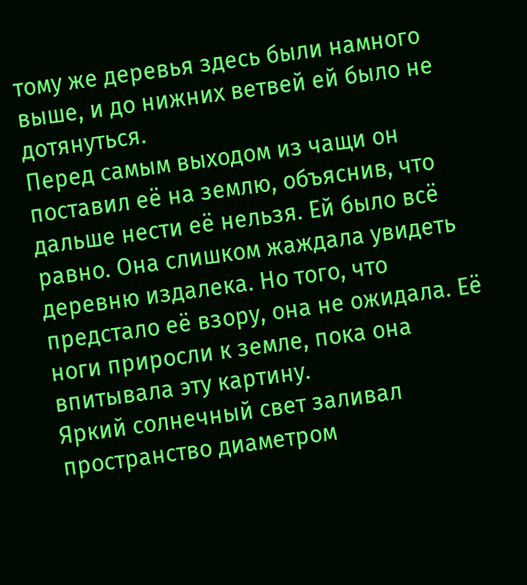тому же деревья здесь были намного выше, и до нижних ветвей ей было не дотянуться.
Перед самым выходом из чащи он поставил её на землю, объяснив, что дальше нести её нельзя. Ей было всё равно. Она слишком жаждала увидеть деревню издалека. Но того, что предстало её взору, она не ожидала. Её ноги приросли к земле, пока она впитывала эту картину.
Яркий солнечный свет заливал пространство диаметром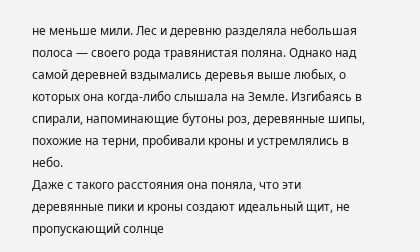не меньше мили. Лес и деревню разделяла небольшая полоса — своего рода травянистая поляна. Однако над самой деревней вздымались деревья выше любых, о которых она когда-либо слышала на Земле. Изгибаясь в спирали, напоминающие бутоны роз, деревянные шипы, похожие на терни, пробивали кроны и устремлялись в небо.
Даже с такого расстояния она поняла, что эти деревянные пики и кроны создают идеальный щит, не пропускающий солнце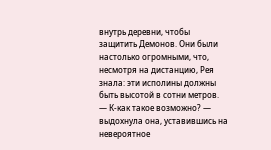внутрь деревни, чтобы защитить Демонов. Они были настолько огромными, что, несмотря на дистанцию, Рея знала: эти исполины должны быть высотой в сотни метров.
— К-как такое возможно? — выдохнула она, уставившись на невероятное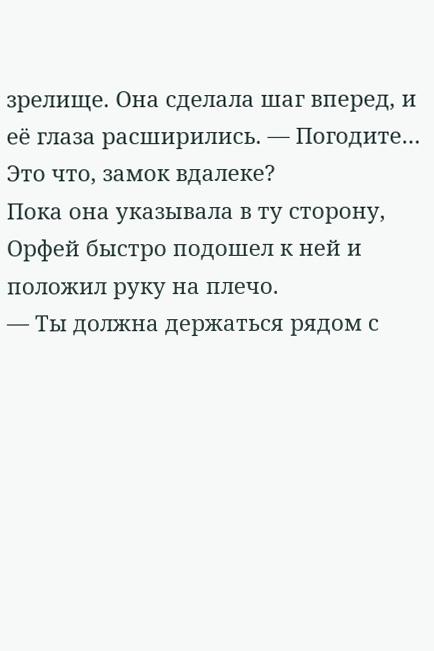зрелище. Она сделала шаг вперед, и её глаза расширились. — Погодите… Это что, замок вдалеке?
Пока она указывала в ту сторону, Орфей быстро подошел к ней и положил руку на плечо.
— Ты должна держаться рядом с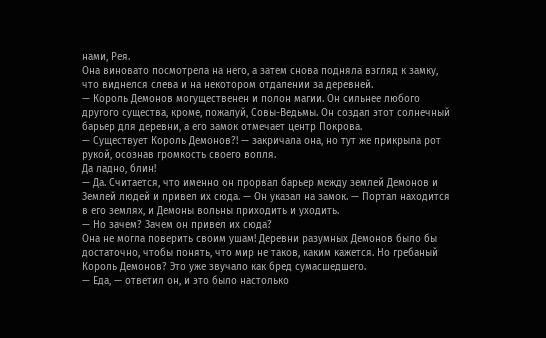нами, Рея.
Она виновато посмотрела на него, а затем снова подняла взгляд к замку, что виднелся слева и на некотором отдалении за деревней.
— Король Демонов могущественен и полон магии. Он сильнее любого другого существа, кроме, пожалуй, Совы-Ведьмы. Он создал этот солнечный барьер для деревни, а его замок отмечает центр Покрова.
— Существует Король Демонов?! — закричала она, но тут же прикрыла рот рукой, осознав громкость своего вопля.
Да ладно, блин!
— Да. Считается, что именно он прорвал барьер между землей Демонов и Землей людей и привел их сюда. — Он указал на замок. — Портал находится в его землях, и Демоны вольны приходить и уходить.
— Но зачем? Зачем он привел их сюда?
Она не могла поверить своим ушам! Деревни разумных Демонов было бы достаточно, чтобы понять, что мир не таков, каким кажется. Но гребаный Король Демонов? Это уже звучало как бред сумасшедшего.
— Еда, — ответил он, и это было настолько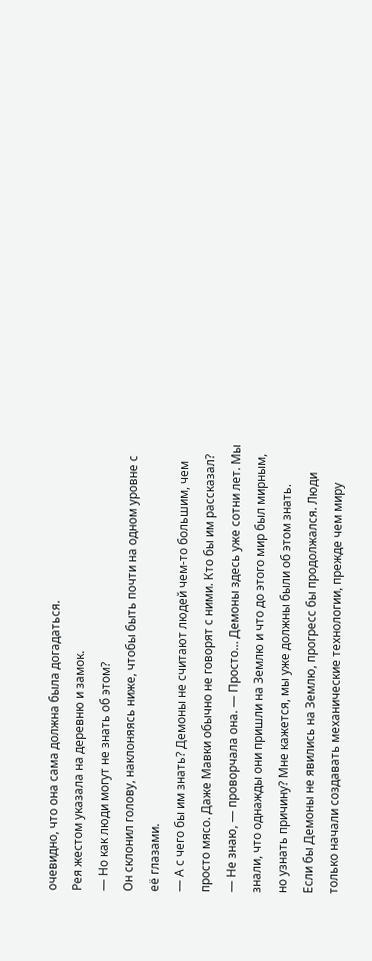очевидно, что она сама должна была догадаться.
Рея жестом указала на деревню и замок.
— Но как люди могут не знать об этом?
Он склонил голову, наклоняясь ниже, чтобы быть почти на одном уровне с её глазами.
— А с чего бы им знать? Демоны не считают людей чем-то большим, чем просто мясо. Даже Мавки обычно не говорят с ними. Кто бы им рассказал?
— Не знаю, — проворчала она. — Просто… Демоны здесь уже сотни лет. Мы знали, что однажды они пришли на Землю и что до этого мир был мирным, но узнать причину? Мне кажется, мы уже должны были об этом знать.
Если бы Демоны не явились на Землю, прогресс бы продолжался. Люди только начали создавать механические технологии, прежде чем миру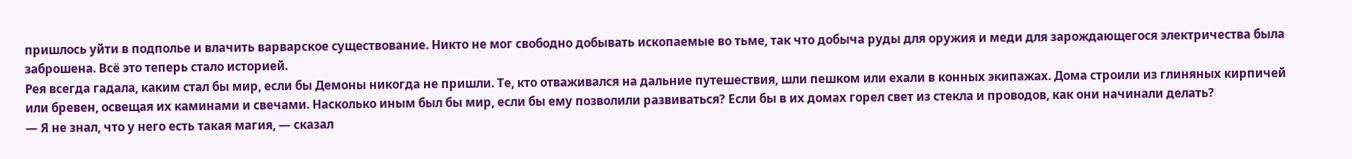пришлось уйти в подполье и влачить варварское существование. Никто не мог свободно добывать ископаемые во тьме, так что добыча руды для оружия и меди для зарождающегося электричества была заброшена. Всё это теперь стало историей.
Рея всегда гадала, каким стал бы мир, если бы Демоны никогда не пришли. Те, кто отваживался на дальние путешествия, шли пешком или ехали в конных экипажах. Дома строили из глиняных кирпичей или бревен, освещая их каминами и свечами. Насколько иным был бы мир, если бы ему позволили развиваться? Если бы в их домах горел свет из стекла и проводов, как они начинали делать?
— Я не знал, что у него есть такая магия, — сказал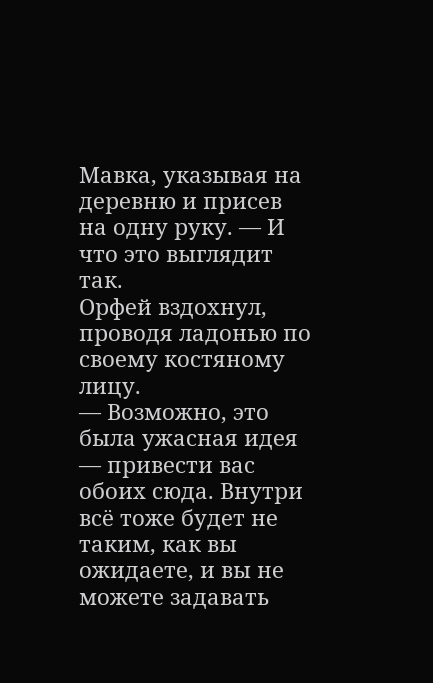Мавка, указывая на деревню и присев на одну руку. — И что это выглядит так.
Орфей вздохнул, проводя ладонью по своему костяному лицу.
— Возможно, это была ужасная идея — привести вас обоих сюда. Внутри всё тоже будет не таким, как вы ожидаете, и вы не можете задавать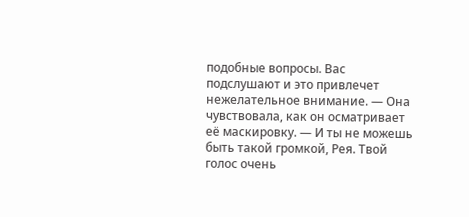подобные вопросы. Вас подслушают и это привлечет нежелательное внимание. — Она чувствовала, как он осматривает её маскировку. — И ты не можешь быть такой громкой, Рея. Твой голос очень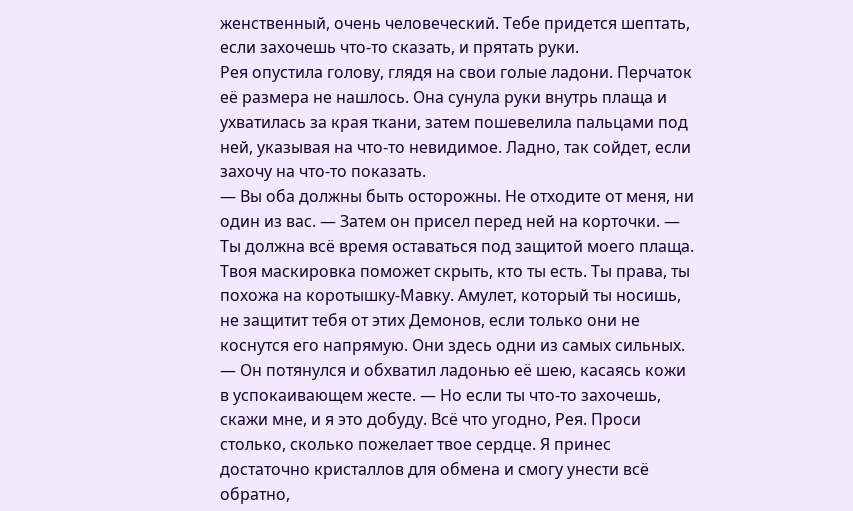женственный, очень человеческий. Тебе придется шептать, если захочешь что-то сказать, и прятать руки.
Рея опустила голову, глядя на свои голые ладони. Перчаток её размера не нашлось. Она сунула руки внутрь плаща и ухватилась за края ткани, затем пошевелила пальцами под ней, указывая на что-то невидимое. Ладно, так сойдет, если захочу на что-то показать.
— Вы оба должны быть осторожны. Не отходите от меня, ни один из вас. — Затем он присел перед ней на корточки. — Ты должна всё время оставаться под защитой моего плаща. Твоя маскировка поможет скрыть, кто ты есть. Ты права, ты похожа на коротышку-Мавку. Амулет, который ты носишь, не защитит тебя от этих Демонов, если только они не коснутся его напрямую. Они здесь одни из самых сильных. — Он потянулся и обхватил ладонью её шею, касаясь кожи в успокаивающем жесте. — Но если ты что-то захочешь, скажи мне, и я это добуду. Всё что угодно, Рея. Проси столько, сколько пожелает твое сердце. Я принес достаточно кристаллов для обмена и смогу унести всё обратно,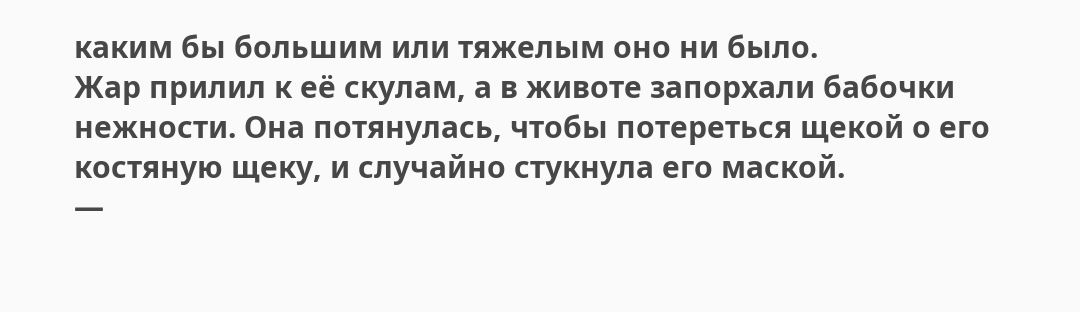каким бы большим или тяжелым оно ни было.
Жар прилил к её скулам, а в животе запорхали бабочки нежности. Она потянулась, чтобы потереться щекой о его костяную щеку, и случайно стукнула его маской.
—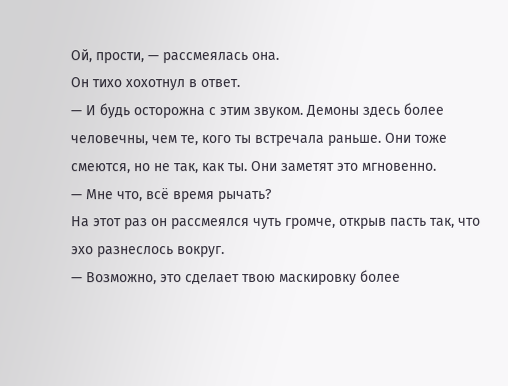Ой, прости, — рассмеялась она.
Он тихо хохотнул в ответ.
— И будь осторожна с этим звуком. Демоны здесь более человечны, чем те, кого ты встречала раньше. Они тоже смеются, но не так, как ты. Они заметят это мгновенно.
— Мне что, всё время рычать?
На этот раз он рассмеялся чуть громче, открыв пасть так, что эхо разнеслось вокруг.
— Возможно, это сделает твою маскировку более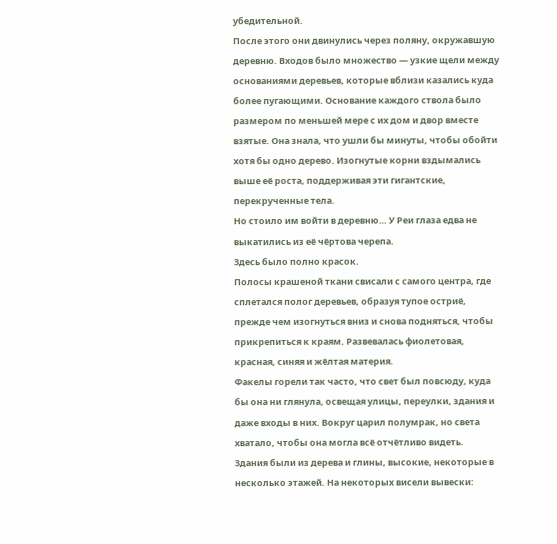убедительной.
После этого они двинулись через поляну, окружавшую деревню. Входов было множество — узкие щели между основаниями деревьев, которые вблизи казались куда более пугающими. Основание каждого ствола было размером по меньшей мере с их дом и двор вместе взятые. Она знала, что ушли бы минуты, чтобы обойти хотя бы одно дерево. Изогнутые корни вздымались выше её роста, поддерживая эти гигантские, перекрученные тела.
Но стоило им войти в деревню… У Реи глаза едва не выкатились из её чёртова черепа.
Здесь было полно красок.
Полосы крашеной ткани свисали с самого центра, где сплетался полог деревьев, образуя тупое остриё, прежде чем изогнуться вниз и снова подняться, чтобы прикрепиться к краям. Развевалась фиолетовая, красная, синяя и жёлтая материя.
Факелы горели так часто, что свет был повсюду, куда бы она ни глянула, освещая улицы, переулки, здания и даже входы в них. Вокруг царил полумрак, но света хватало, чтобы она могла всё отчётливо видеть.
Здания были из дерева и глины, высокие, некоторые в несколько этажей. На некоторых висели вывески: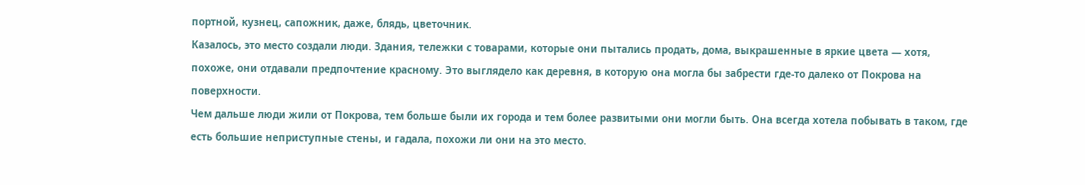портной, кузнец, сапожник, даже, блядь, цветочник.
Казалось, это место создали люди. Здания, тележки с товарами, которые они пытались продать, дома, выкрашенные в яркие цвета — хотя, похоже, они отдавали предпочтение красному. Это выглядело как деревня, в которую она могла бы забрести где-то далеко от Покрова на поверхности.
Чем дальше люди жили от Покрова, тем больше были их города и тем более развитыми они могли быть. Она всегда хотела побывать в таком, где есть большие неприступные стены, и гадала, похожи ли они на это место.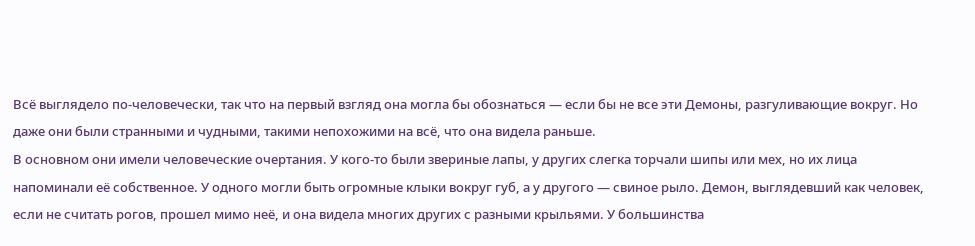Всё выглядело по-человечески, так что на первый взгляд она могла бы обознаться — если бы не все эти Демоны, разгуливающие вокруг. Но даже они были странными и чудными, такими непохожими на всё, что она видела раньше.
В основном они имели человеческие очертания. У кого-то были звериные лапы, у других слегка торчали шипы или мех, но их лица напоминали её собственное. У одного могли быть огромные клыки вокруг губ, а у другого — свиное рыло. Демон, выглядевший как человек, если не считать рогов, прошел мимо неё, и она видела многих других с разными крыльями. У большинства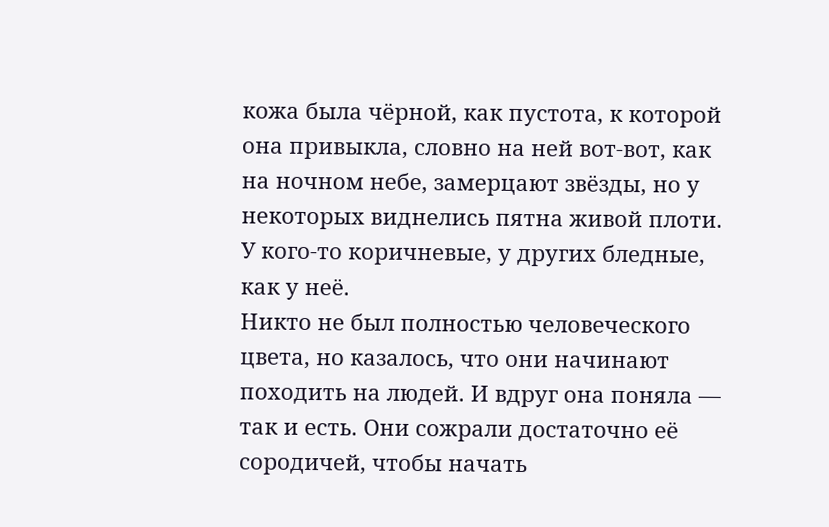кожа была чёрной, как пустота, к которой она привыкла, словно на ней вот-вот, как на ночном небе, замерцают звёзды, но у некоторых виднелись пятна живой плоти. У кого-то коричневые, у других бледные, как у неё.
Никто не был полностью человеческого цвета, но казалось, что они начинают походить на людей. И вдруг она поняла — так и есть. Они сожрали достаточно её сородичей, чтобы начать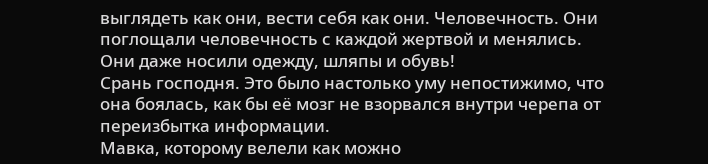выглядеть как они, вести себя как они. Человечность. Они поглощали человечность с каждой жертвой и менялись.
Они даже носили одежду, шляпы и обувь!
Срань господня. Это было настолько уму непостижимо, что она боялась, как бы её мозг не взорвался внутри черепа от переизбытка информации.
Мавка, которому велели как можно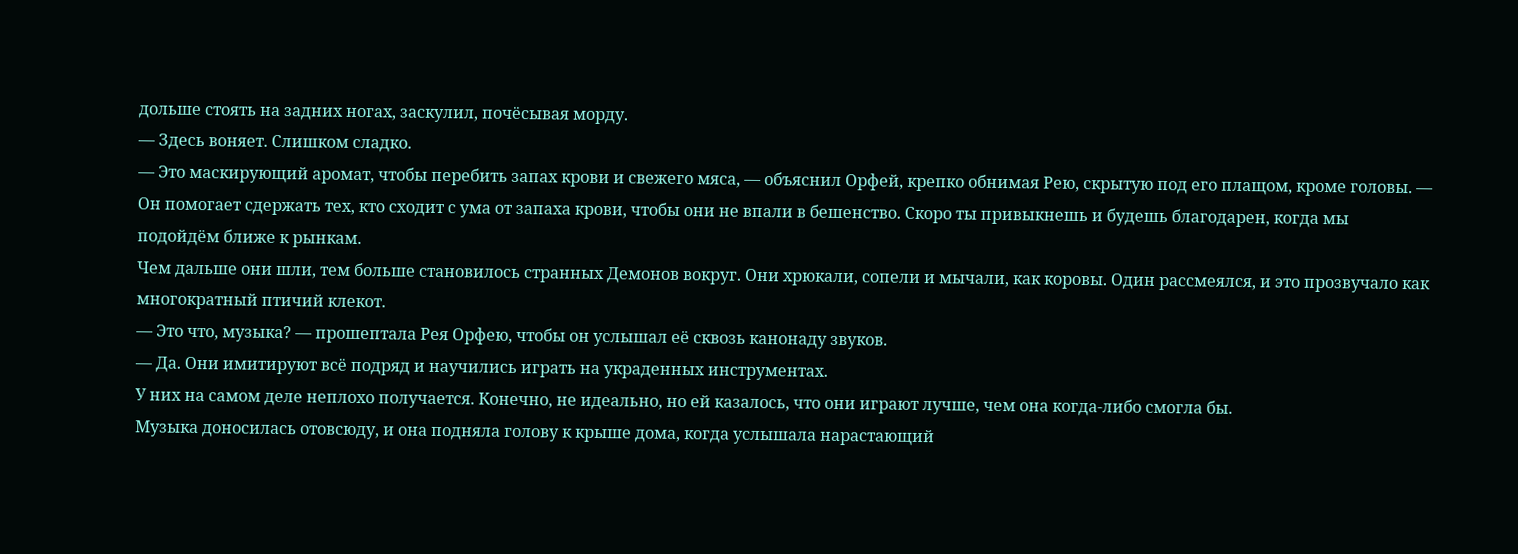дольше стоять на задних ногах, заскулил, почёсывая морду.
— Здесь воняет. Слишком сладко.
— Это маскирующий аромат, чтобы перебить запах крови и свежего мяса, — объяснил Орфей, крепко обнимая Рею, скрытую под его плащом, кроме головы. — Он помогает сдержать тех, кто сходит с ума от запаха крови, чтобы они не впали в бешенство. Скоро ты привыкнешь и будешь благодарен, когда мы подойдём ближе к рынкам.
Чем дальше они шли, тем больше становилось странных Демонов вокруг. Они хрюкали, сопели и мычали, как коровы. Один рассмеялся, и это прозвучало как многократный птичий клекот.
— Это что, музыка? — прошептала Рея Орфею, чтобы он услышал её сквозь канонаду звуков.
— Да. Они имитируют всё подряд и научились играть на украденных инструментах.
У них на самом деле неплохо получается. Конечно, не идеально, но ей казалось, что они играют лучше, чем она когда-либо смогла бы.
Музыка доносилась отовсюду, и она подняла голову к крыше дома, когда услышала нарастающий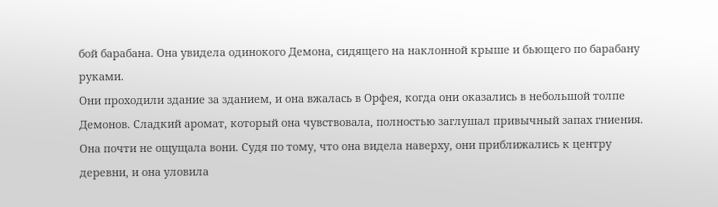бой барабана. Она увидела одинокого Демона, сидящего на наклонной крыше и бьющего по барабану руками.
Они проходили здание за зданием, и она вжалась в Орфея, когда они оказались в небольшой толпе Демонов. Сладкий аромат, который она чувствовала, полностью заглушал привычный запах гниения. Она почти не ощущала вони. Судя по тому, что она видела наверху, они приближались к центру деревни, и она уловила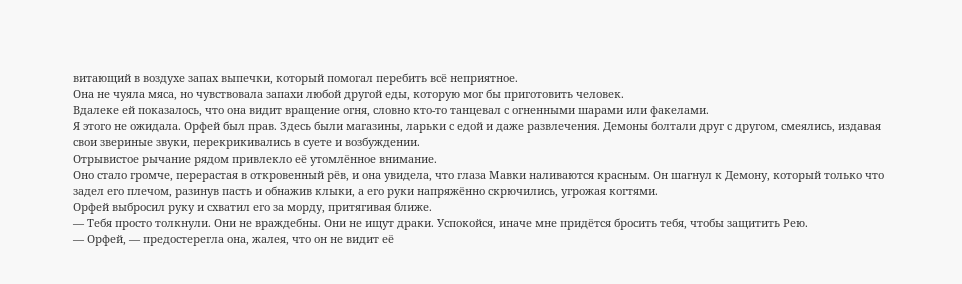витающий в воздухе запах выпечки, который помогал перебить всё неприятное.
Она не чуяла мяса, но чувствовала запахи любой другой еды, которую мог бы приготовить человек.
Вдалеке ей показалось, что она видит вращение огня, словно кто-то танцевал с огненными шарами или факелами.
Я этого не ожидала. Орфей был прав. Здесь были магазины, ларьки с едой и даже развлечения. Демоны болтали друг с другом, смеялись, издавая свои звериные звуки, перекрикивались в суете и возбуждении.
Отрывистое рычание рядом привлекло её утомлённое внимание.
Оно стало громче, перерастая в откровенный рёв, и она увидела, что глаза Мавки наливаются красным. Он шагнул к Демону, который только что задел его плечом, разинув пасть и обнажив клыки, а его руки напряжённо скрючились, угрожая когтями.
Орфей выбросил руку и схватил его за морду, притягивая ближе.
— Тебя просто толкнули. Они не враждебны. Они не ищут драки. Успокойся, иначе мне придётся бросить тебя, чтобы защитить Рею.
— Орфей, — предостерегла она, жалея, что он не видит её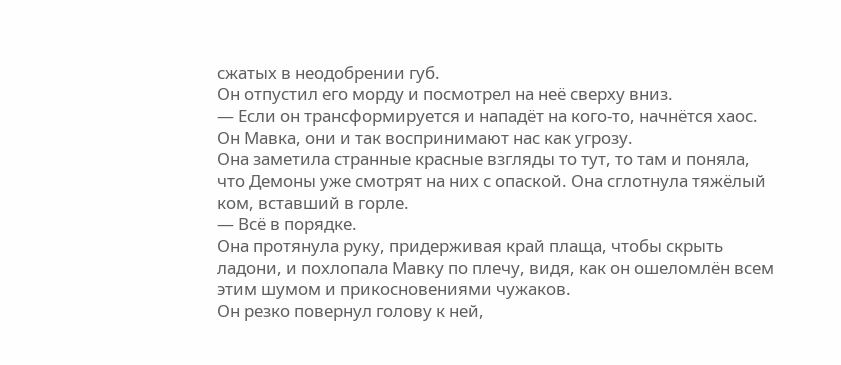сжатых в неодобрении губ.
Он отпустил его морду и посмотрел на неё сверху вниз.
— Если он трансформируется и нападёт на кого-то, начнётся хаос. Он Мавка, они и так воспринимают нас как угрозу.
Она заметила странные красные взгляды то тут, то там и поняла, что Демоны уже смотрят на них с опаской. Она сглотнула тяжёлый ком, вставший в горле.
— Всё в порядке.
Она протянула руку, придерживая край плаща, чтобы скрыть ладони, и похлопала Мавку по плечу, видя, как он ошеломлён всем этим шумом и прикосновениями чужаков.
Он резко повернул голову к ней,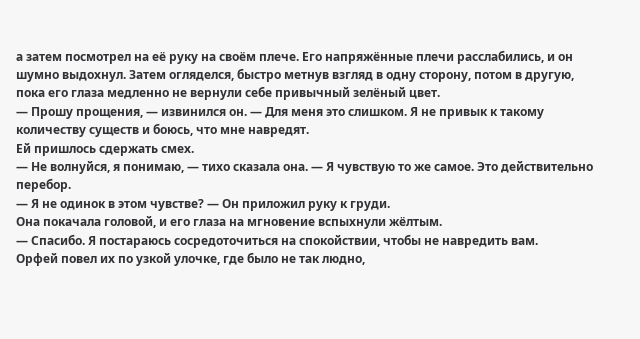а затем посмотрел на её руку на своём плече. Его напряжённые плечи расслабились, и он шумно выдохнул. Затем огляделся, быстро метнув взгляд в одну сторону, потом в другую, пока его глаза медленно не вернули себе привычный зелёный цвет.
— Прошу прощения, — извинился он. — Для меня это слишком. Я не привык к такому количеству существ и боюсь, что мне навредят.
Ей пришлось сдержать смех.
— Не волнуйся, я понимаю, — тихо сказала она. — Я чувствую то же самое. Это действительно перебор.
— Я не одинок в этом чувстве? — Он приложил руку к груди.
Она покачала головой, и его глаза на мгновение вспыхнули жёлтым.
— Спасибо. Я постараюсь сосредоточиться на спокойствии, чтобы не навредить вам.
Орфей повел их по узкой улочке, где было не так людно,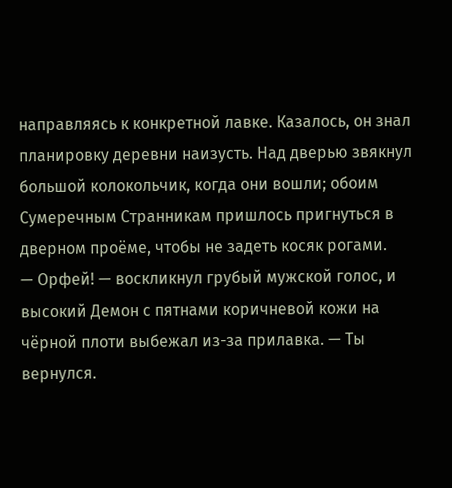направляясь к конкретной лавке. Казалось, он знал планировку деревни наизусть. Над дверью звякнул большой колокольчик, когда они вошли; обоим Сумеречным Странникам пришлось пригнуться в дверном проёме, чтобы не задеть косяк рогами.
— Орфей! — воскликнул грубый мужской голос, и высокий Демон с пятнами коричневой кожи на чёрной плоти выбежал из-за прилавка. — Ты вернулся.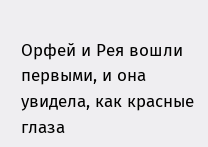Орфей и Рея вошли первыми, и она увидела, как красные глаза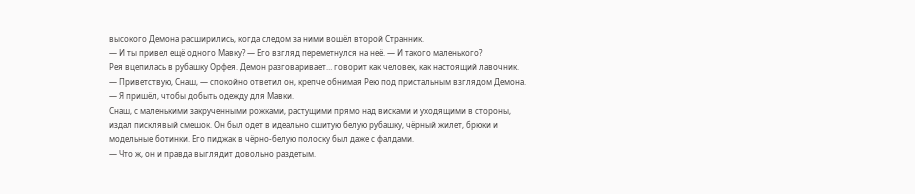высокого Демона расширились, когда следом за ними вошёл второй Странник.
— И ты привел ещё одного Мавку? — Его взгляд переметнулся на неё. — И такого маленького?
Рея вцепилась в рубашку Орфея. Демон разговаривает… говорит как человек, как настоящий лавочник.
— Приветствую, Снаш, — спокойно ответил он, крепче обнимая Рею под пристальным взглядом Демона. — Я пришёл, чтобы добыть одежду для Мавки.
Снаш, с маленькими закрученными рожками, растущими прямо над висками и уходящими в стороны, издал писклявый смешок. Он был одет в идеально сшитую белую рубашку, чёрный жилет, брюки и модельные ботинки. Его пиджак в чёрно-белую полоску был даже с фалдами.
— Что ж, он и правда выглядит довольно раздетым.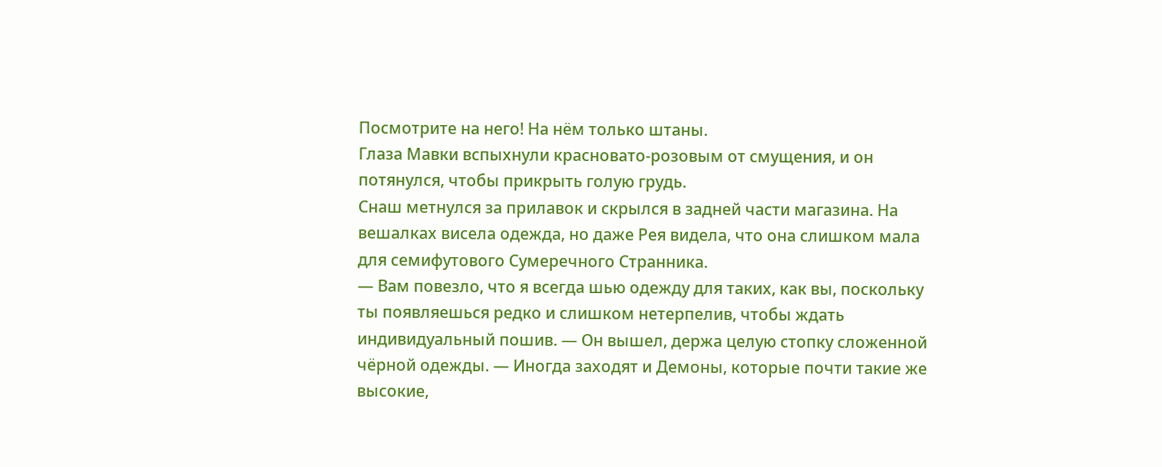Посмотрите на него! На нём только штаны.
Глаза Мавки вспыхнули красновато-розовым от смущения, и он потянулся, чтобы прикрыть голую грудь.
Снаш метнулся за прилавок и скрылся в задней части магазина. На вешалках висела одежда, но даже Рея видела, что она слишком мала для семифутового Сумеречного Странника.
— Вам повезло, что я всегда шью одежду для таких, как вы, поскольку ты появляешься редко и слишком нетерпелив, чтобы ждать индивидуальный пошив. — Он вышел, держа целую стопку сложенной чёрной одежды. — Иногда заходят и Демоны, которые почти такие же высокие,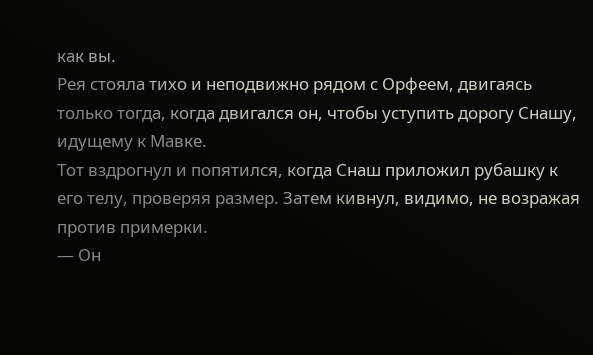как вы.
Рея стояла тихо и неподвижно рядом с Орфеем, двигаясь только тогда, когда двигался он, чтобы уступить дорогу Снашу, идущему к Мавке.
Тот вздрогнул и попятился, когда Снаш приложил рубашку к его телу, проверяя размер. Затем кивнул, видимо, не возражая против примерки.
— Он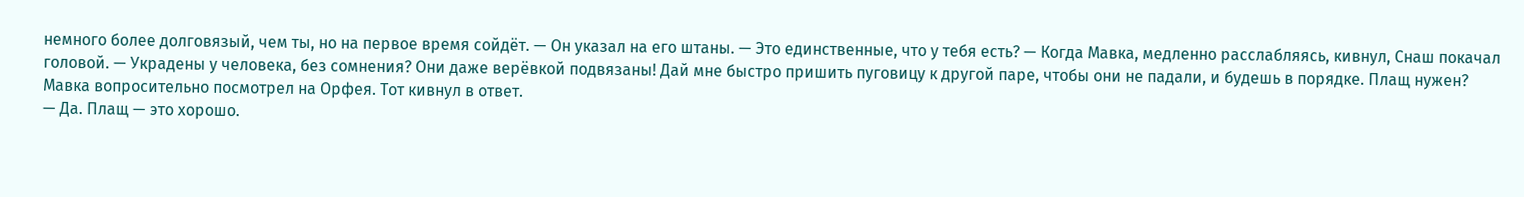немного более долговязый, чем ты, но на первое время сойдёт. — Он указал на его штаны. — Это единственные, что у тебя есть? — Когда Мавка, медленно расслабляясь, кивнул, Снаш покачал головой. — Украдены у человека, без сомнения? Они даже верёвкой подвязаны! Дай мне быстро пришить пуговицу к другой паре, чтобы они не падали, и будешь в порядке. Плащ нужен?
Мавка вопросительно посмотрел на Орфея. Тот кивнул в ответ.
— Да. Плащ — это хорошо.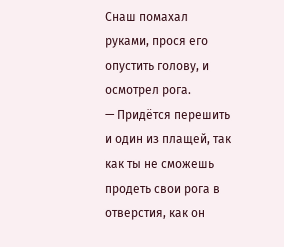Снаш помахал руками, прося его опустить голову, и осмотрел рога.
— Придётся перешить и один из плащей, так как ты не сможешь продеть свои рога в отверстия, как он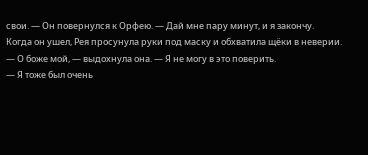свои. — Он повернулся к Орфею. — Дай мне пару минут, и я закончу.
Когда он ушел, Рея просунула руки под маску и обхватила щёки в неверии.
— О боже мой, — выдохнула она. — Я не могу в это поверить.
— Я тоже был очень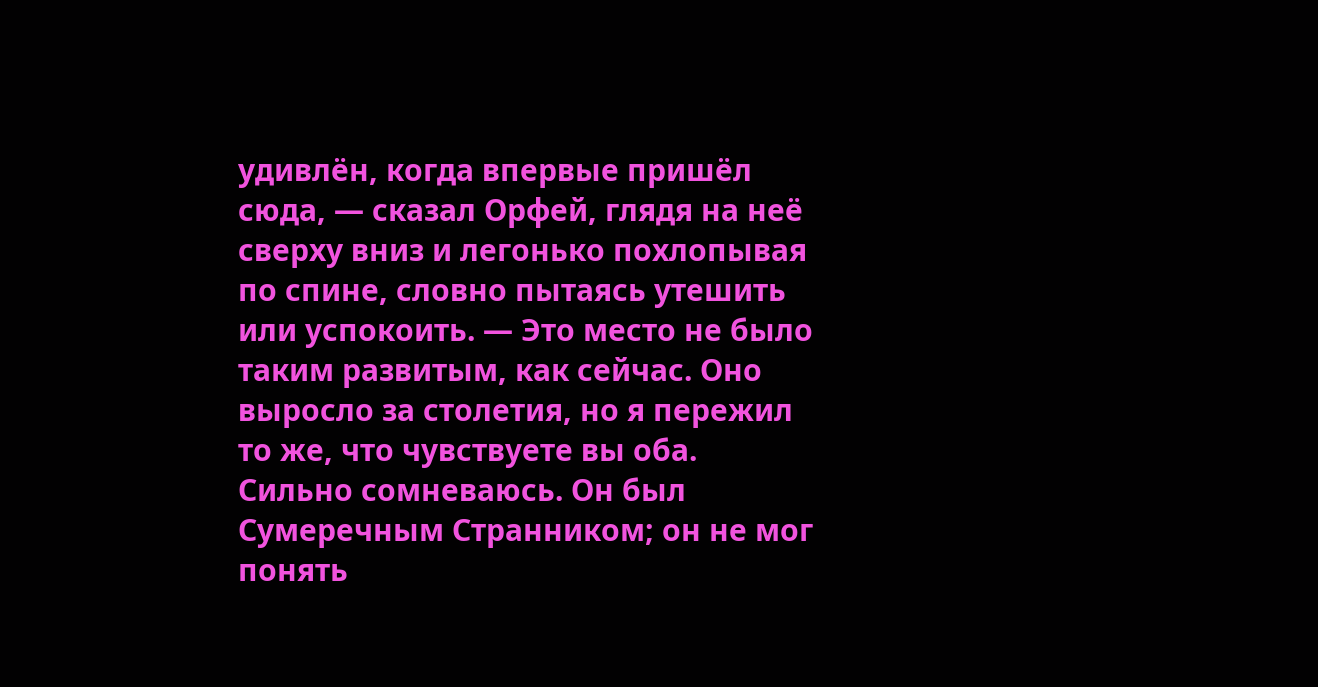удивлён, когда впервые пришёл сюда, — сказал Орфей, глядя на неё сверху вниз и легонько похлопывая по спине, словно пытаясь утешить или успокоить. — Это место не было таким развитым, как сейчас. Оно выросло за столетия, но я пережил то же, что чувствуете вы оба.
Сильно сомневаюсь. Он был Сумеречным Странником; он не мог понять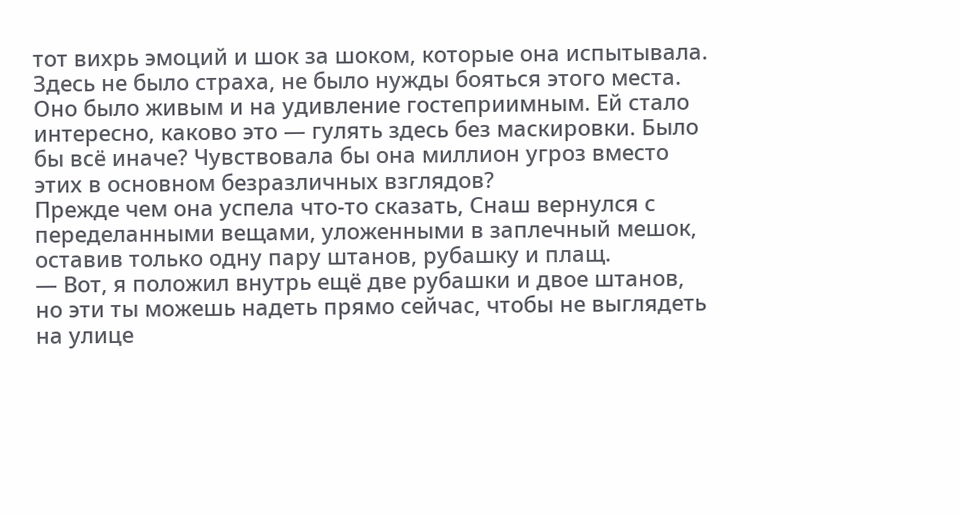тот вихрь эмоций и шок за шоком, которые она испытывала. Здесь не было страха, не было нужды бояться этого места.
Оно было живым и на удивление гостеприимным. Ей стало интересно, каково это — гулять здесь без маскировки. Было бы всё иначе? Чувствовала бы она миллион угроз вместо этих в основном безразличных взглядов?
Прежде чем она успела что-то сказать, Снаш вернулся с переделанными вещами, уложенными в заплечный мешок, оставив только одну пару штанов, рубашку и плащ.
— Вот, я положил внутрь ещё две рубашки и двое штанов, но эти ты можешь надеть прямо сейчас, чтобы не выглядеть на улице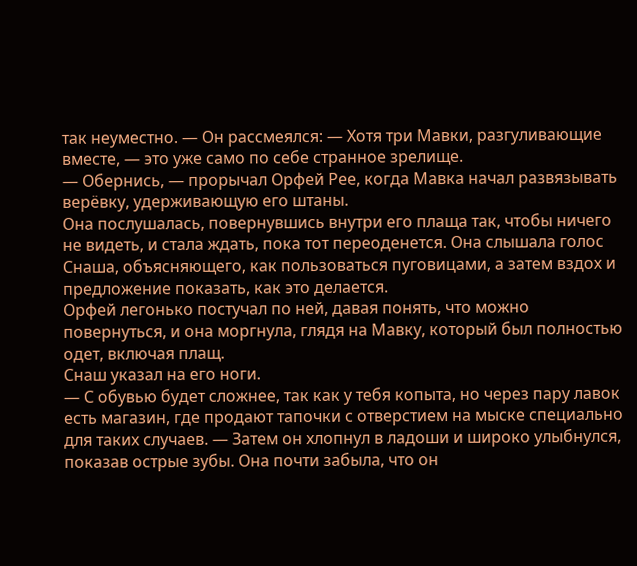так неуместно. — Он рассмеялся: — Хотя три Мавки, разгуливающие вместе, — это уже само по себе странное зрелище.
— Обернись, — прорычал Орфей Рее, когда Мавка начал развязывать верёвку, удерживающую его штаны.
Она послушалась, повернувшись внутри его плаща так, чтобы ничего не видеть, и стала ждать, пока тот переоденется. Она слышала голос Снаша, объясняющего, как пользоваться пуговицами, а затем вздох и предложение показать, как это делается.
Орфей легонько постучал по ней, давая понять, что можно повернуться, и она моргнула, глядя на Мавку, который был полностью одет, включая плащ.
Снаш указал на его ноги.
— С обувью будет сложнее, так как у тебя копыта, но через пару лавок есть магазин, где продают тапочки с отверстием на мыске специально для таких случаев. — Затем он хлопнул в ладоши и широко улыбнулся, показав острые зубы. Она почти забыла, что он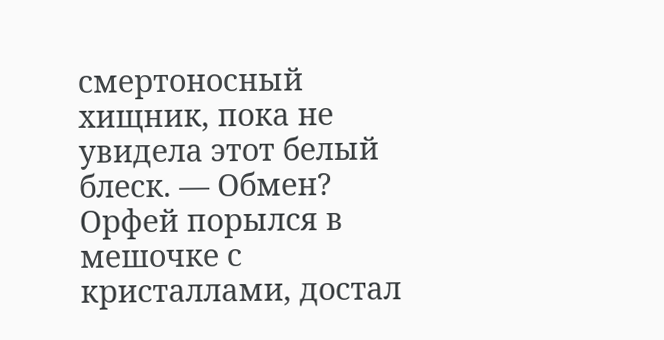смертоносный хищник, пока не увидела этот белый блеск. — Обмен?
Орфей порылся в мешочке с кристаллами, достал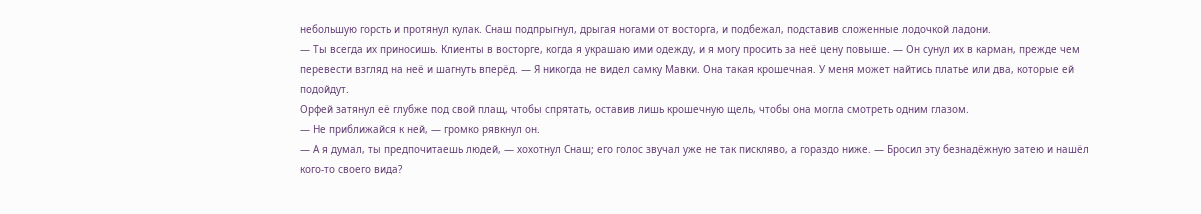небольшую горсть и протянул кулак. Снаш подпрыгнул, дрыгая ногами от восторга, и подбежал, подставив сложенные лодочкой ладони.
— Ты всегда их приносишь. Клиенты в восторге, когда я украшаю ими одежду, и я могу просить за неё цену повыше. — Он сунул их в карман, прежде чем перевести взгляд на неё и шагнуть вперёд. — Я никогда не видел самку Мавки. Она такая крошечная. У меня может найтись платье или два, которые ей подойдут.
Орфей затянул её глубже под свой плащ, чтобы спрятать, оставив лишь крошечную щель, чтобы она могла смотреть одним глазом.
— Не приближайся к ней, — громко рявкнул он.
— А я думал, ты предпочитаешь людей, — хохотнул Снаш; его голос звучал уже не так пискляво, а гораздо ниже. — Бросил эту безнадёжную затею и нашёл кого-то своего вида?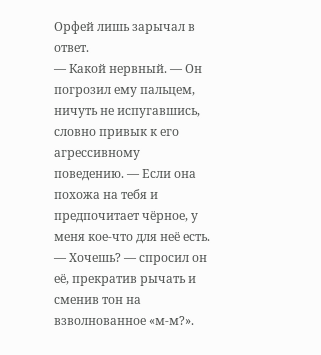Орфей лишь зарычал в ответ.
— Какой нервный. — Он погрозил ему пальцем, ничуть не испугавшись, словно привык к его агрессивному поведению. — Если она похожа на тебя и предпочитает чёрное, у меня кое-что для неё есть.
— Хочешь? — спросил он её, прекратив рычать и сменив тон на взволнованное «м-м?».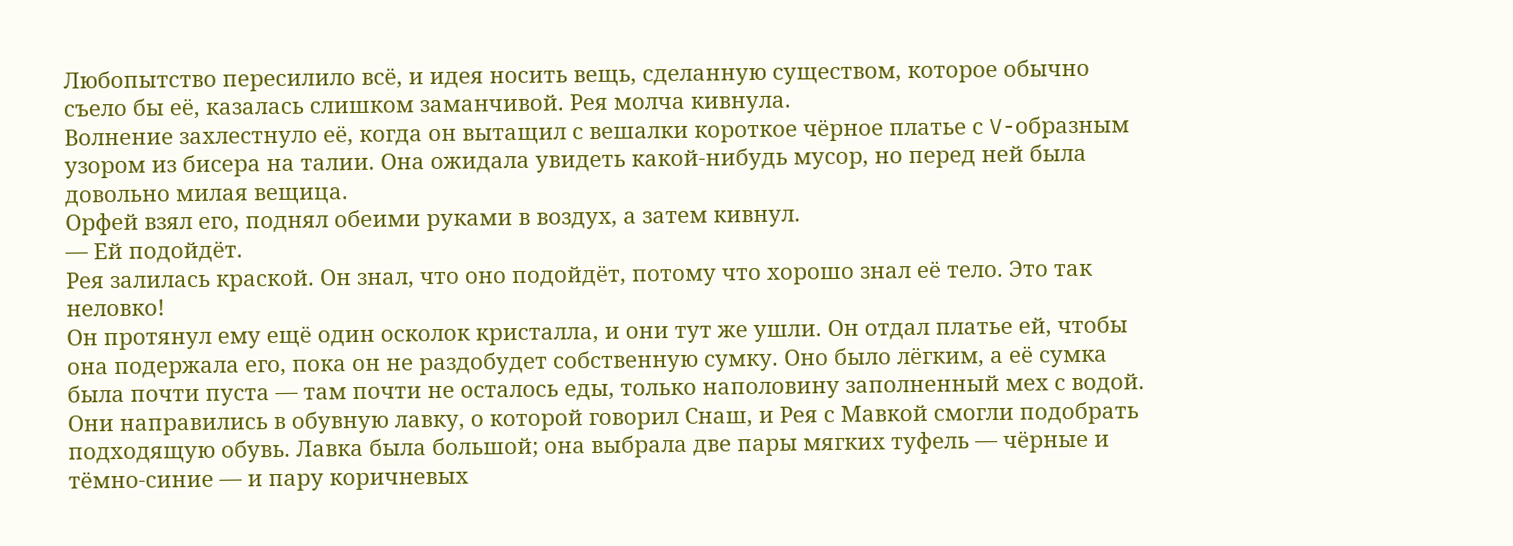Любопытство пересилило всё, и идея носить вещь, сделанную существом, которое обычно съело бы её, казалась слишком заманчивой. Рея молча кивнула.
Волнение захлестнуло её, когда он вытащил с вешалки короткое чёрное платье с V-образным узором из бисера на талии. Она ожидала увидеть какой-нибудь мусор, но перед ней была довольно милая вещица.
Орфей взял его, поднял обеими руками в воздух, а затем кивнул.
— Ей подойдёт.
Рея залилась краской. Он знал, что оно подойдёт, потому что хорошо знал её тело. Это так неловко!
Он протянул ему ещё один осколок кристалла, и они тут же ушли. Он отдал платье ей, чтобы она подержала его, пока он не раздобудет собственную сумку. Оно было лёгким, а её сумка была почти пуста — там почти не осталось еды, только наполовину заполненный мех с водой.
Они направились в обувную лавку, о которой говорил Снаш, и Рея с Мавкой смогли подобрать подходящую обувь. Лавка была большой; она выбрала две пары мягких туфель — чёрные и тёмно-синие — и пару коричневых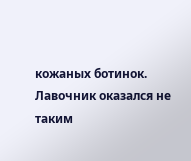кожаных ботинок. Лавочник оказался не таким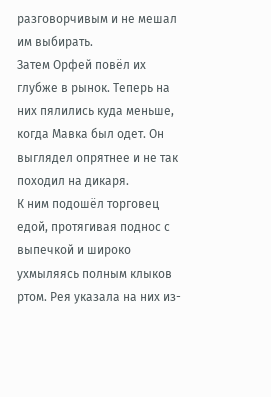разговорчивым и не мешал им выбирать.
Затем Орфей повёл их глубже в рынок. Теперь на них пялились куда меньше, когда Мавка был одет. Он выглядел опрятнее и не так походил на дикаря.
К ним подошёл торговец едой, протягивая поднос с выпечкой и широко ухмыляясь полным клыков ртом. Рея указала на них из-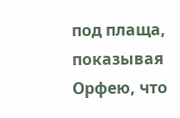под плаща, показывая Орфею, что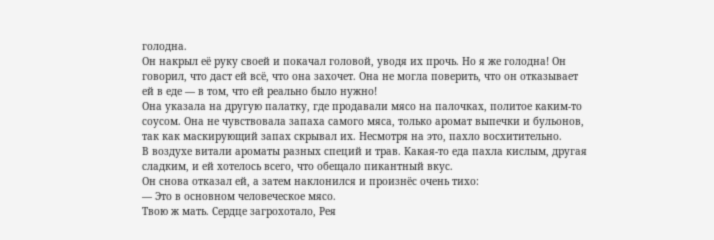голодна.
Он накрыл её руку своей и покачал головой, уводя их прочь. Но я же голодна! Он говорил, что даст ей всё, что она захочет. Она не могла поверить, что он отказывает ей в еде — в том, что ей реально было нужно!
Она указала на другую палатку, где продавали мясо на палочках, политое каким-то соусом. Она не чувствовала запаха самого мяса, только аромат выпечки и бульонов, так как маскирующий запах скрывал их. Несмотря на это, пахло восхитительно.
В воздухе витали ароматы разных специй и трав. Какая-то еда пахла кислым, другая сладким, и ей хотелось всего, что обещало пикантный вкус.
Он снова отказал ей, а затем наклонился и произнёс очень тихо:
— Это в основном человеческое мясо.
Твою ж мать. Сердце загрохотало, Рея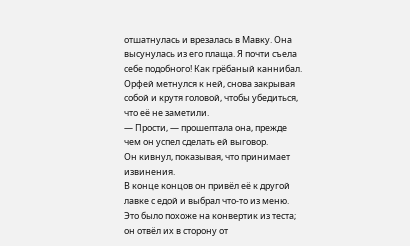отшатнулась и врезалась в Мавку. Она высунулась из его плаща. Я почти съела себе подобного! Как грёбаный каннибал.
Орфей метнулся к ней, снова закрывая собой и крутя головой, чтобы убедиться, что её не заметили.
— Прости, — прошептала она, прежде чем он успел сделать ей выговор.
Он кивнул, показывая, что принимает извинения.
В конце концов он привёл её к другой лавке с едой и выбрал что-то из меню. Это было похоже на конвертик из теста; он отвёл их в сторону от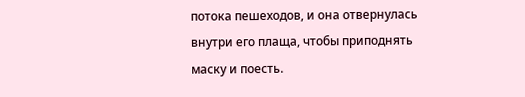потока пешеходов, и она отвернулась внутри его плаща, чтобы приподнять маску и поесть.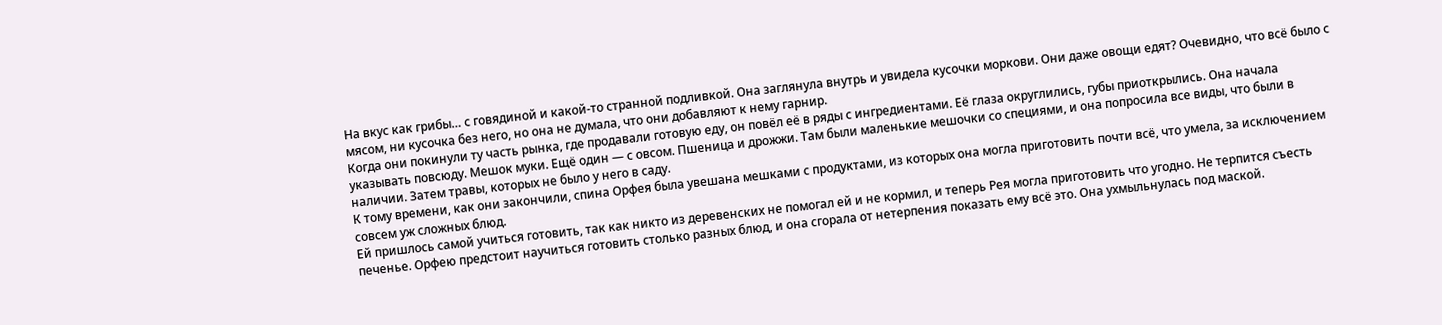На вкус как грибы… с говядиной и какой-то странной подливкой. Она заглянула внутрь и увидела кусочки моркови. Они даже овощи едят? Очевидно, что всё было с мясом, ни кусочка без него, но она не думала, что они добавляют к нему гарнир.
Когда они покинули ту часть рынка, где продавали готовую еду, он повёл её в ряды с ингредиентами. Её глаза округлились, губы приоткрылись. Она начала указывать повсюду. Мешок муки. Ещё один — с овсом. Пшеница и дрожжи. Там были маленькие мешочки со специями, и она попросила все виды, что были в наличии. Затем травы, которых не было у него в саду.
К тому времени, как они закончили, спина Орфея была увешана мешками с продуктами, из которых она могла приготовить почти всё, что умела, за исключением совсем уж сложных блюд.
Ей пришлось самой учиться готовить, так как никто из деревенских не помогал ей и не кормил, и теперь Рея могла приготовить что угодно. Не терпится съесть печенье. Орфею предстоит научиться готовить столько разных блюд, и она сгорала от нетерпения показать ему всё это. Она ухмыльнулась под маской.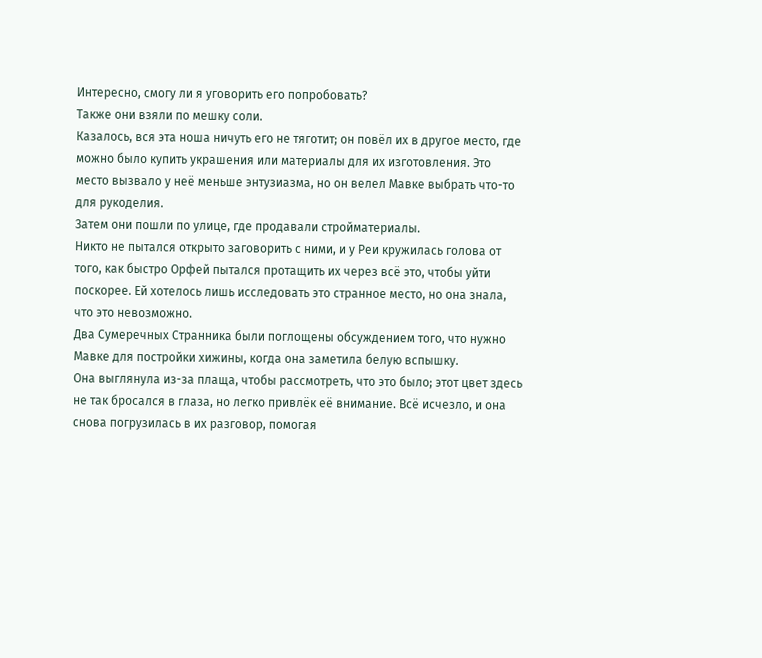Интересно, смогу ли я уговорить его попробовать?
Также они взяли по мешку соли.
Казалось, вся эта ноша ничуть его не тяготит; он повёл их в другое место, где можно было купить украшения или материалы для их изготовления. Это место вызвало у неё меньше энтузиазма, но он велел Мавке выбрать что-то для рукоделия.
Затем они пошли по улице, где продавали стройматериалы.
Никто не пытался открыто заговорить с ними, и у Реи кружилась голова от того, как быстро Орфей пытался протащить их через всё это, чтобы уйти поскорее. Ей хотелось лишь исследовать это странное место, но она знала, что это невозможно.
Два Сумеречных Странника были поглощены обсуждением того, что нужно Мавке для постройки хижины, когда она заметила белую вспышку.
Она выглянула из-за плаща, чтобы рассмотреть, что это было; этот цвет здесь не так бросался в глаза, но легко привлёк её внимание. Всё исчезло, и она снова погрузилась в их разговор, помогая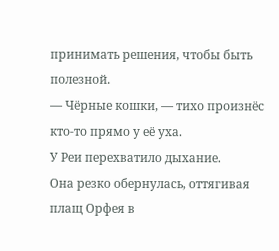принимать решения, чтобы быть полезной.
— Чёрные кошки, — тихо произнёс кто-то прямо у её уха.
У Реи перехватило дыхание.
Она резко обернулась, оттягивая плащ Орфея в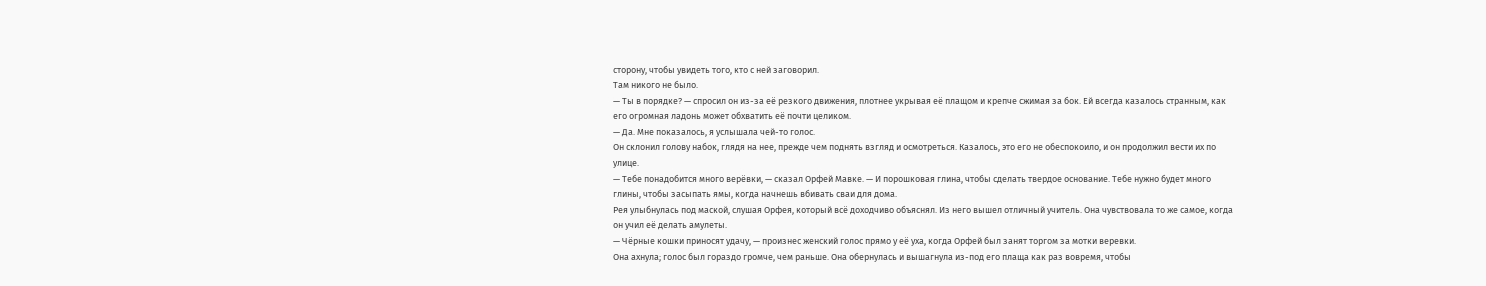сторону, чтобы увидеть того, кто с ней заговорил.
Там никого не было.
— Ты в порядке? — спросил он из-за её резкого движения, плотнее укрывая её плащом и крепче сжимая за бок. Ей всегда казалось странным, как его огромная ладонь может обхватить её почти целиком.
— Да. Мне показалось, я услышала чей-то голос.
Он склонил голову набок, глядя на нее, прежде чем поднять взгляд и осмотреться. Казалось, это его не обеспокоило, и он продолжил вести их по улице.
— Тебе понадобится много верёвки, — сказал Орфей Мавке. — И порошковая глина, чтобы сделать твердое основание. Тебе нужно будет много глины, чтобы засыпать ямы, когда начнешь вбивать сваи для дома.
Рея улыбнулась под маской, слушая Орфея, который всё доходчиво объяснял. Из него вышел отличный учитель. Она чувствовала то же самое, когда он учил её делать амулеты.
— Чёрные кошки приносят удачу, — произнес женский голос прямо у её уха, когда Орфей был занят торгом за мотки веревки.
Она ахнула; голос был гораздо громче, чем раньше. Она обернулась и вышагнула из-под его плаща как раз вовремя, чтобы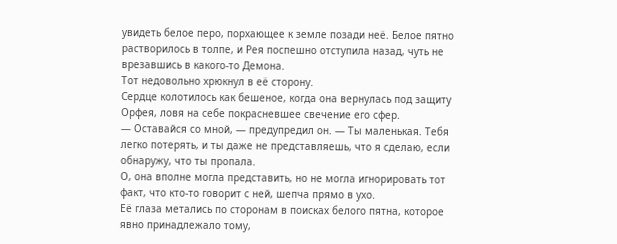увидеть белое перо, порхающее к земле позади неё. Белое пятно растворилось в толпе, и Рея поспешно отступила назад, чуть не врезавшись в какого-то Демона.
Тот недовольно хрюкнул в её сторону.
Сердце колотилось как бешеное, когда она вернулась под защиту Орфея, ловя на себе покрасневшее свечение его сфер.
— Оставайся со мной, — предупредил он. — Ты маленькая. Тебя легко потерять, и ты даже не представляешь, что я сделаю, если обнаружу, что ты пропала.
О, она вполне могла представить, но не могла игнорировать тот факт, что кто-то говорит с ней, шепча прямо в ухо.
Её глаза метались по сторонам в поисках белого пятна, которое явно принадлежало тому,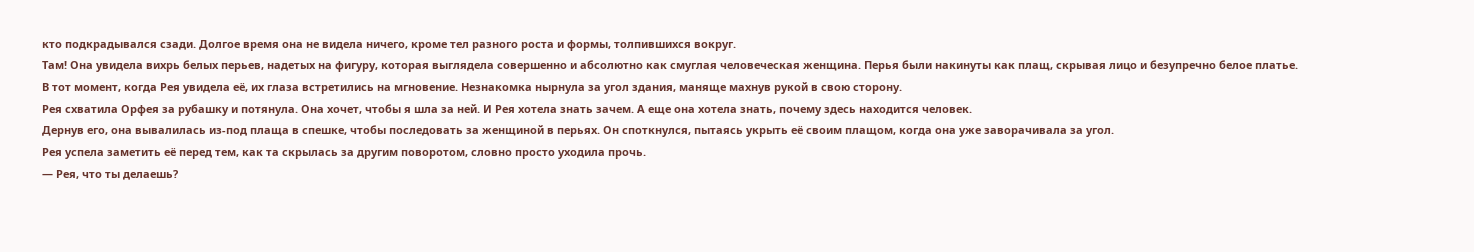кто подкрадывался сзади. Долгое время она не видела ничего, кроме тел разного роста и формы, толпившихся вокруг.
Там! Она увидела вихрь белых перьев, надетых на фигуру, которая выглядела совершенно и абсолютно как смуглая человеческая женщина. Перья были накинуты как плащ, скрывая лицо и безупречно белое платье.
В тот момент, когда Рея увидела её, их глаза встретились на мгновение. Незнакомка нырнула за угол здания, маняще махнув рукой в свою сторону.
Рея схватила Орфея за рубашку и потянула. Она хочет, чтобы я шла за ней. И Рея хотела знать зачем. А еще она хотела знать, почему здесь находится человек.
Дернув его, она вывалилась из-под плаща в спешке, чтобы последовать за женщиной в перьях. Он споткнулся, пытаясь укрыть её своим плащом, когда она уже заворачивала за угол.
Рея успела заметить её перед тем, как та скрылась за другим поворотом, словно просто уходила прочь.
— Рея, что ты делаешь?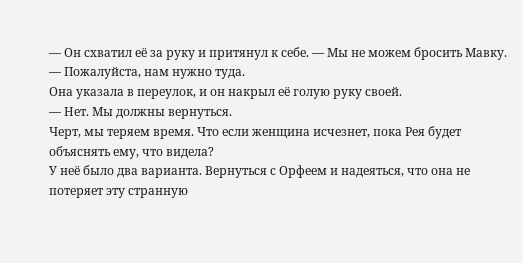— Он схватил её за руку и притянул к себе. — Мы не можем бросить Мавку.
— Пожалуйста, нам нужно туда.
Она указала в переулок, и он накрыл её голую руку своей.
— Нет. Мы должны вернуться.
Черт, мы теряем время. Что если женщина исчезнет, пока Рея будет объяснять ему, что видела?
У неё было два варианта. Вернуться с Орфеем и надеяться, что она не потеряет эту странную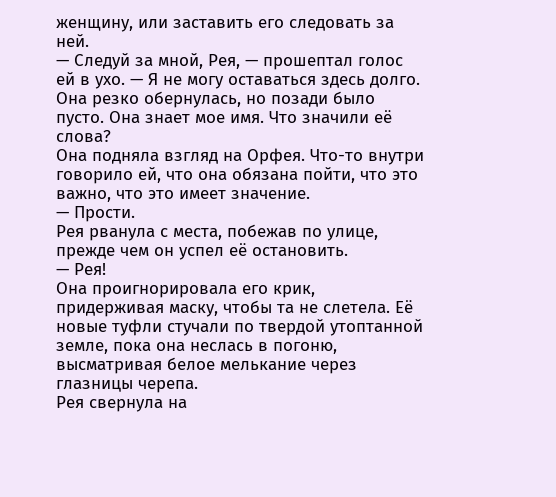женщину, или заставить его следовать за ней.
— Следуй за мной, Рея, — прошептал голос ей в ухо. — Я не могу оставаться здесь долго.
Она резко обернулась, но позади было пусто. Она знает мое имя. Что значили её слова?
Она подняла взгляд на Орфея. Что-то внутри говорило ей, что она обязана пойти, что это важно, что это имеет значение.
— Прости.
Рея рванула с места, побежав по улице, прежде чем он успел её остановить.
— Рея!
Она проигнорировала его крик, придерживая маску, чтобы та не слетела. Её новые туфли стучали по твердой утоптанной земле, пока она неслась в погоню, высматривая белое мелькание через глазницы черепа.
Рея свернула на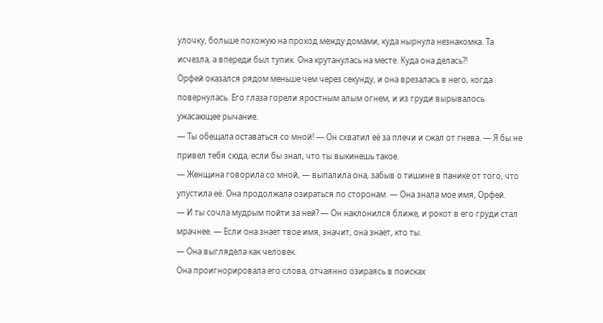улочку, больше похожую на проход между домами, куда нырнула незнакомка. Та исчезла, а впереди был тупик. Она крутанулась на месте. Куда она делась?!
Орфей оказался рядом меньше чем через секунду, и она врезалась в него, когда повернулась. Его глаза горели яростным алым огнем, и из груди вырывалось ужасающее рычание.
— Ты обещала оставаться со мной! — Он схватил её за плечи и сжал от гнева. — Я бы не привел тебя сюда, если бы знал, что ты выкинешь такое.
— Женщина говорила со мной, — выпалила она, забыв о тишине в панике от того, что упустила её. Она продолжала озираться по сторонам. — Она знала мое имя, Орфей.
— И ты сочла мудрым пойти за ней? — Он наклонился ближе, и рокот в его груди стал мрачнее. — Если она знает твое имя, значит, она знает, кто ты.
— Она выглядела как человек.
Она проигнорировала его слова, отчаянно озираясь в поисках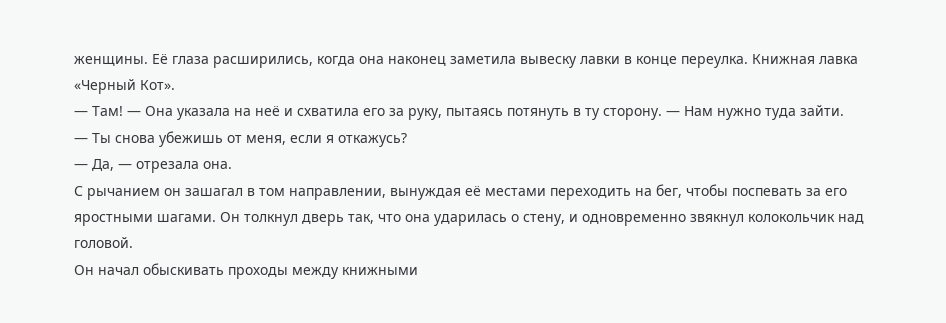женщины. Её глаза расширились, когда она наконец заметила вывеску лавки в конце переулка. Книжная лавка «Черный Кот».
— Там! — Она указала на неё и схватила его за руку, пытаясь потянуть в ту сторону. — Нам нужно туда зайти.
— Ты снова убежишь от меня, если я откажусь?
— Да, — отрезала она.
С рычанием он зашагал в том направлении, вынуждая её местами переходить на бег, чтобы поспевать за его яростными шагами. Он толкнул дверь так, что она ударилась о стену, и одновременно звякнул колокольчик над головой.
Он начал обыскивать проходы между книжными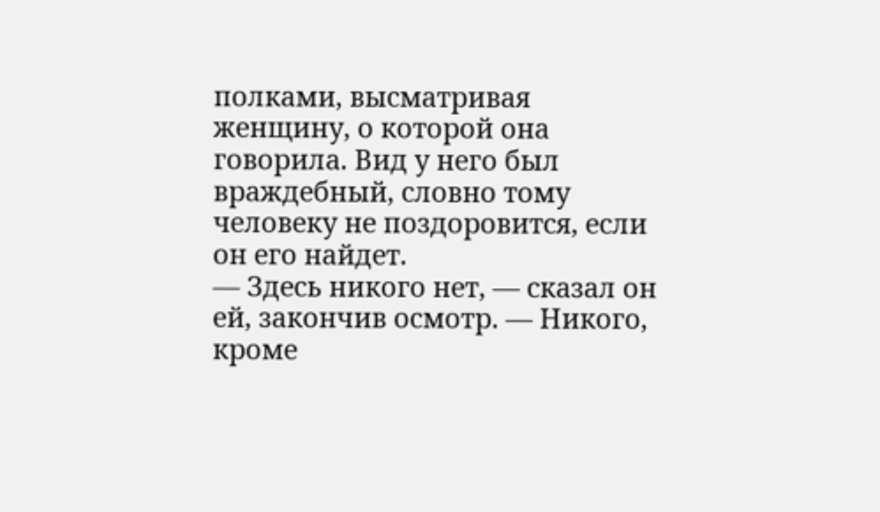полками, высматривая женщину, о которой она говорила. Вид у него был враждебный, словно тому человеку не поздоровится, если он его найдет.
— Здесь никого нет, — сказал он ей, закончив осмотр. — Никого, кроме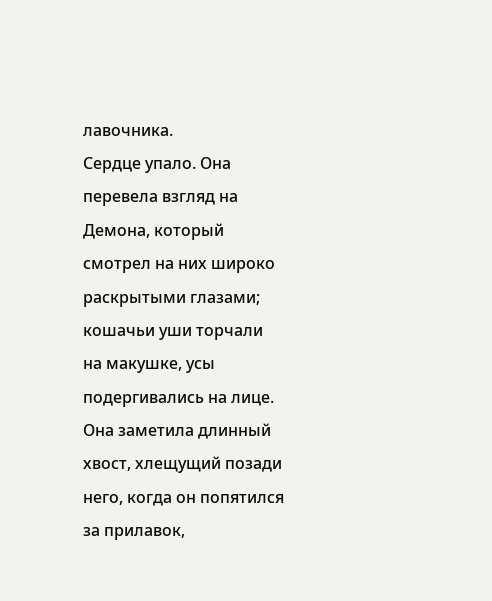лавочника.
Сердце упало. Она перевела взгляд на Демона, который смотрел на них широко раскрытыми глазами; кошачьи уши торчали на макушке, усы подергивались на лице. Она заметила длинный хвост, хлещущий позади него, когда он попятился за прилавок,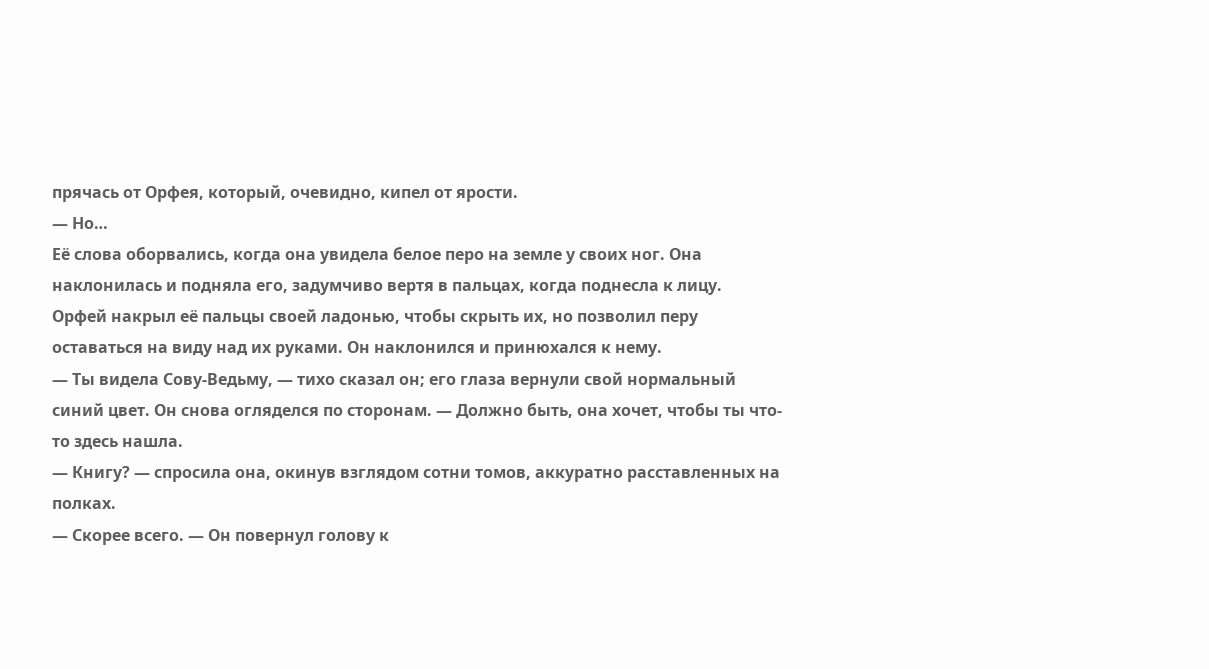прячась от Орфея, который, очевидно, кипел от ярости.
— Но…
Её слова оборвались, когда она увидела белое перо на земле у своих ног. Она наклонилась и подняла его, задумчиво вертя в пальцах, когда поднесла к лицу.
Орфей накрыл её пальцы своей ладонью, чтобы скрыть их, но позволил перу оставаться на виду над их руками. Он наклонился и принюхался к нему.
— Ты видела Сову-Ведьму, — тихо сказал он; его глаза вернули свой нормальный синий цвет. Он снова огляделся по сторонам. — Должно быть, она хочет, чтобы ты что-то здесь нашла.
— Книгу? — спросила она, окинув взглядом сотни томов, аккуратно расставленных на полках.
— Скорее всего. — Он повернул голову к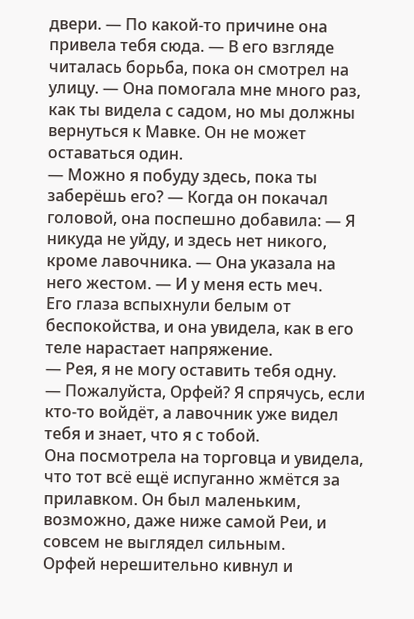двери. — По какой-то причине она привела тебя сюда. — В его взгляде читалась борьба, пока он смотрел на улицу. — Она помогала мне много раз, как ты видела с садом, но мы должны вернуться к Мавке. Он не может оставаться один.
— Можно я побуду здесь, пока ты заберёшь его? — Когда он покачал головой, она поспешно добавила: — Я никуда не уйду, и здесь нет никого, кроме лавочника. — Она указала на него жестом. — И у меня есть меч.
Его глаза вспыхнули белым от беспокойства, и она увидела, как в его теле нарастает напряжение.
— Рея, я не могу оставить тебя одну.
— Пожалуйста, Орфей? Я спрячусь, если кто-то войдёт, а лавочник уже видел тебя и знает, что я с тобой.
Она посмотрела на торговца и увидела, что тот всё ещё испуганно жмётся за прилавком. Он был маленьким, возможно, даже ниже самой Реи, и совсем не выглядел сильным.
Орфей нерешительно кивнул и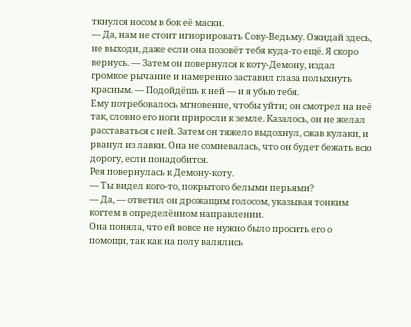ткнулся носом в бок её маски.
— Да, нам не стоит игнорировать Сову-Ведьму. Ожидай здесь, не выходи, даже если она позовёт тебя куда-то ещё. Я скоро вернусь. — Затем он повернулся к коту-Демону, издал громкое рычание и намеренно заставил глаза полыхнуть красным. — Подойдёшь к ней — и я убью тебя.
Ему потребовалось мгновение, чтобы уйти; он смотрел на неё так, словно его ноги приросли к земле. Казалось, он не желал расставаться с ней. Затем он тяжело выдохнул, сжав кулаки, и рванул из лавки. Она не сомневалась, что он будет бежать всю дорогу, если понадобится.
Рея повернулась к Демону-коту.
— Ты видел кого-то, покрытого белыми перьями?
— Да, — ответил он дрожащим голосом, указывая тонким когтем в определённом направлении.
Она поняла, что ей вовсе не нужно было просить его о помощи, так как на полу валялись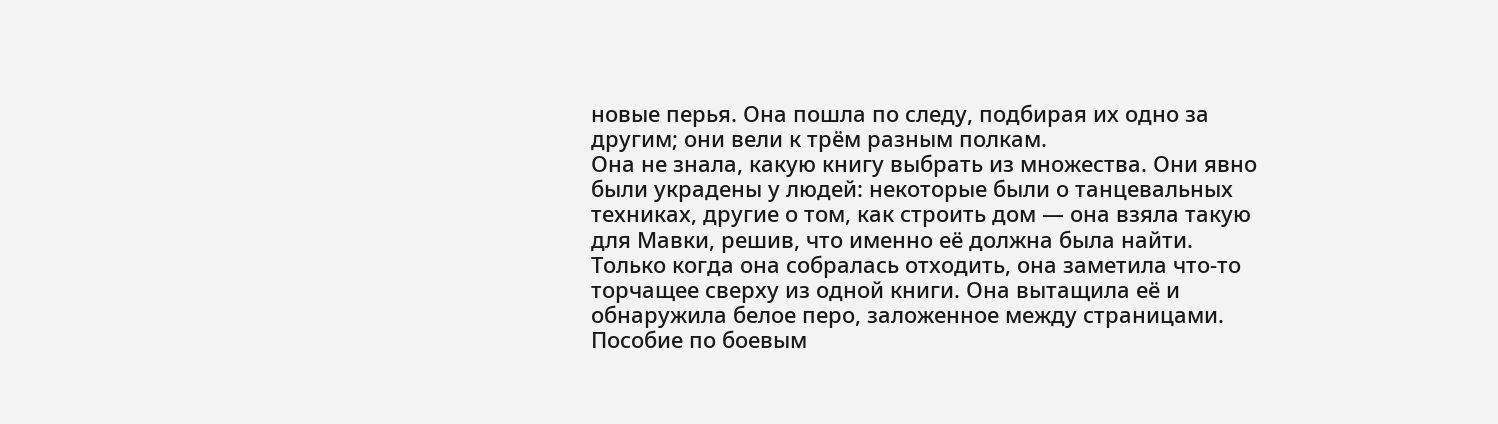новые перья. Она пошла по следу, подбирая их одно за другим; они вели к трём разным полкам.
Она не знала, какую книгу выбрать из множества. Они явно были украдены у людей: некоторые были о танцевальных техниках, другие о том, как строить дом — она взяла такую для Мавки, решив, что именно её должна была найти.
Только когда она собралась отходить, она заметила что-то торчащее сверху из одной книги. Она вытащила её и обнаружила белое перо, заложенное между страницами.
Пособие по боевым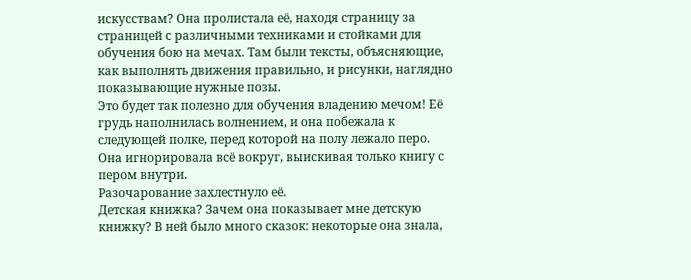искусствам? Она пролистала её, находя страницу за страницей с различными техниками и стойками для обучения бою на мечах. Там были тексты, объясняющие, как выполнять движения правильно, и рисунки, наглядно показывающие нужные позы.
Это будет так полезно для обучения владению мечом! Её грудь наполнилась волнением, и она побежала к следующей полке, перед которой на полу лежало перо.
Она игнорировала всё вокруг, выискивая только книгу с пером внутри.
Разочарование захлестнуло её.
Детская книжка? Зачем она показывает мне детскую книжку? В ней было много сказок: некоторые она знала,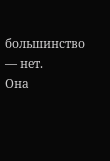большинство — нет.
Она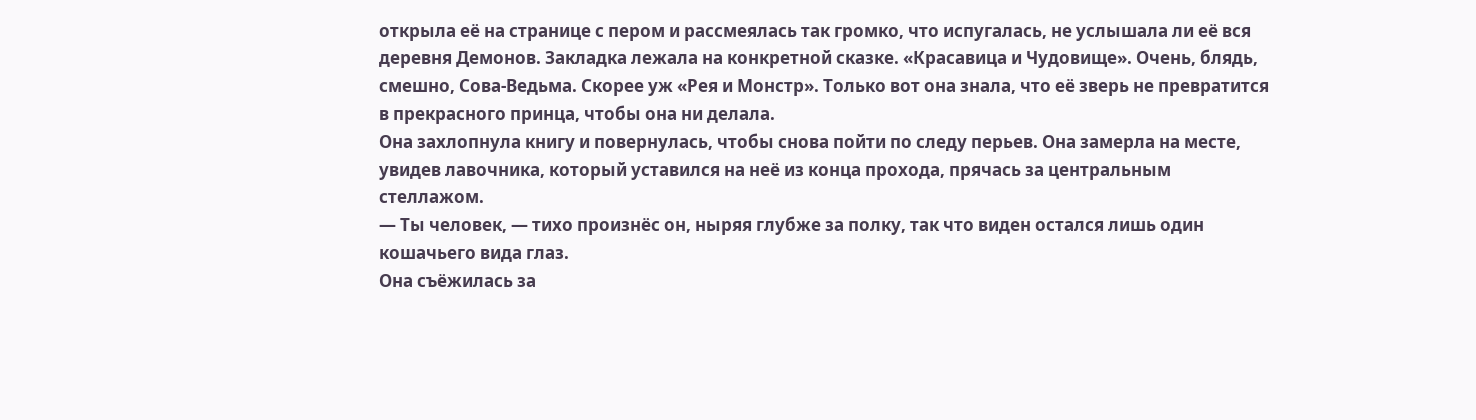открыла её на странице с пером и рассмеялась так громко, что испугалась, не услышала ли её вся деревня Демонов. Закладка лежала на конкретной сказке. «Красавица и Чудовище». Очень, блядь, смешно, Сова-Ведьма. Скорее уж «Рея и Монстр». Только вот она знала, что её зверь не превратится в прекрасного принца, чтобы она ни делала.
Она захлопнула книгу и повернулась, чтобы снова пойти по следу перьев. Она замерла на месте, увидев лавочника, который уставился на неё из конца прохода, прячась за центральным стеллажом.
— Ты человек, — тихо произнёс он, ныряя глубже за полку, так что виден остался лишь один кошачьего вида глаз.
Она съёжилась за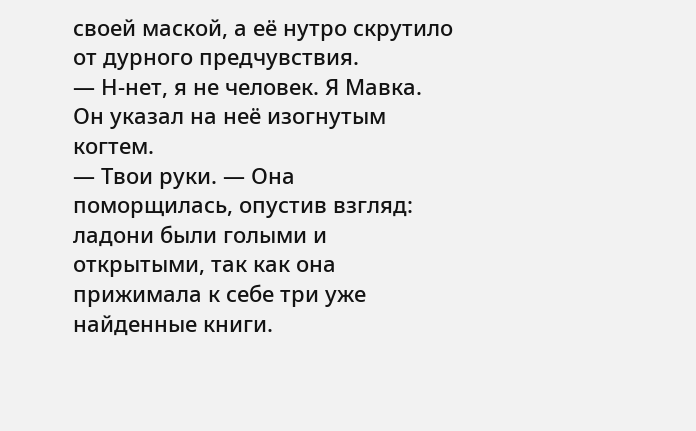своей маской, а её нутро скрутило от дурного предчувствия.
— Н-нет, я не человек. Я Мавка.
Он указал на неё изогнутым когтем.
— Твои руки. — Она поморщилась, опустив взгляд: ладони были голыми и открытыми, так как она прижимала к себе три уже найденные книги.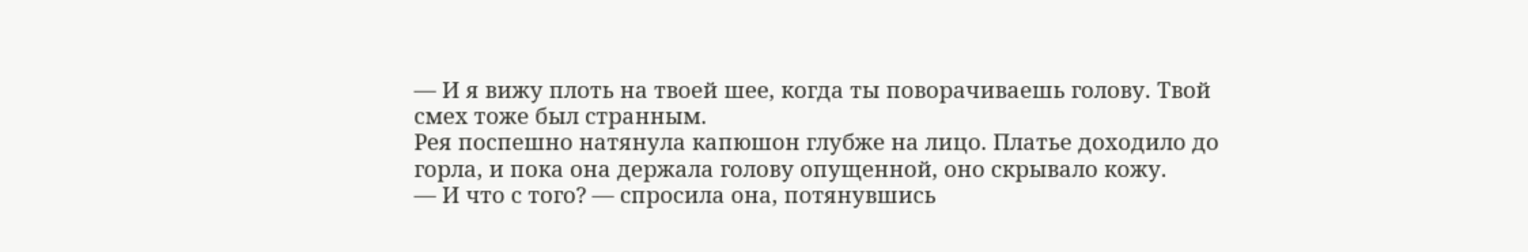— И я вижу плоть на твоей шее, когда ты поворачиваешь голову. Твой смех тоже был странным.
Рея поспешно натянула капюшон глубже на лицо. Платье доходило до горла, и пока она держала голову опущенной, оно скрывало кожу.
— И что с того? — спросила она, потянувшись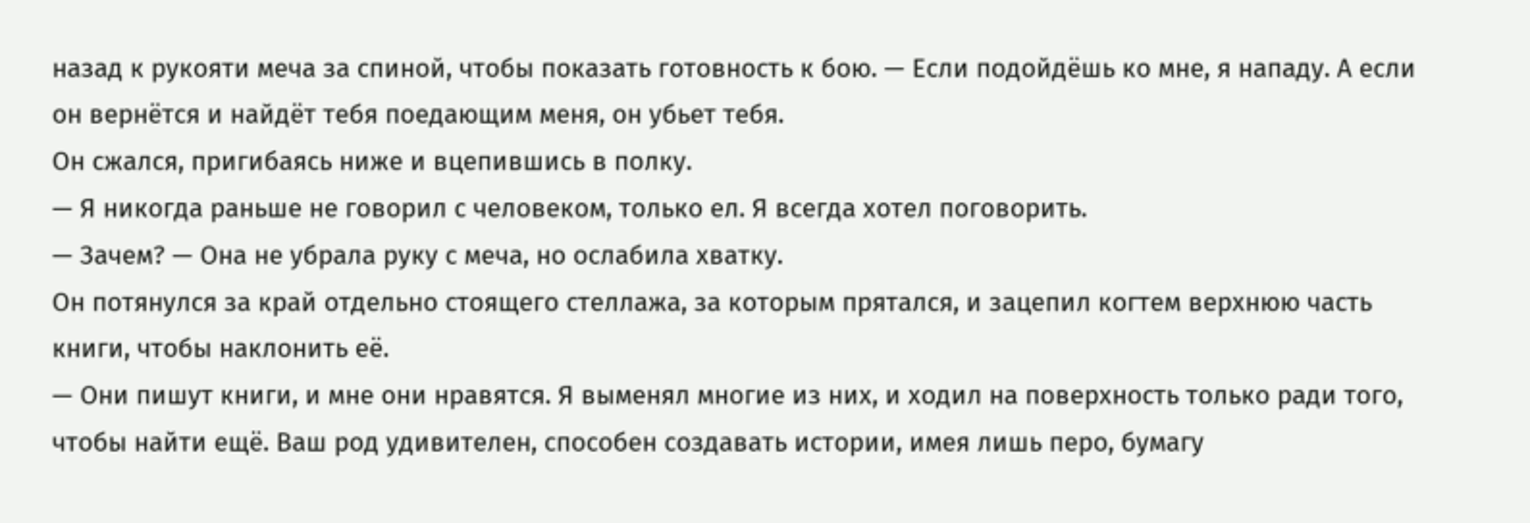назад к рукояти меча за спиной, чтобы показать готовность к бою. — Если подойдёшь ко мне, я нападу. А если он вернётся и найдёт тебя поедающим меня, он убьет тебя.
Он сжался, пригибаясь ниже и вцепившись в полку.
— Я никогда раньше не говорил с человеком, только ел. Я всегда хотел поговорить.
— Зачем? — Она не убрала руку с меча, но ослабила хватку.
Он потянулся за край отдельно стоящего стеллажа, за которым прятался, и зацепил когтем верхнюю часть книги, чтобы наклонить её.
— Они пишут книги, и мне они нравятся. Я выменял многие из них, и ходил на поверхность только ради того, чтобы найти ещё. Ваш род удивителен, способен создавать истории, имея лишь перо, бумагу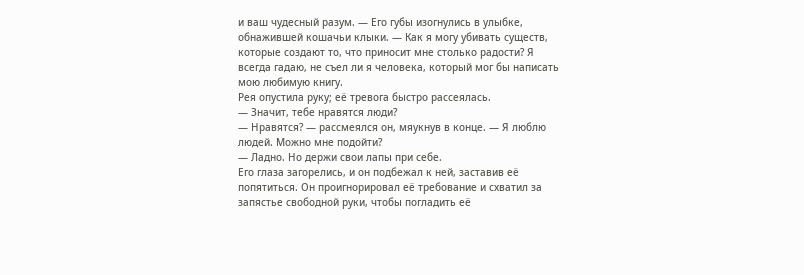и ваш чудесный разум. — Его губы изогнулись в улыбке, обнажившей кошачьи клыки. — Как я могу убивать существ, которые создают то, что приносит мне столько радости? Я всегда гадаю, не съел ли я человека, который мог бы написать мою любимую книгу.
Рея опустила руку; её тревога быстро рассеялась.
— Значит, тебе нравятся люди?
— Нравятся? — рассмеялся он, мяукнув в конце. — Я люблю людей. Можно мне подойти?
— Ладно. Но держи свои лапы при себе.
Его глаза загорелись, и он подбежал к ней, заставив её попятиться. Он проигнорировал её требование и схватил за запястье свободной руки, чтобы погладить её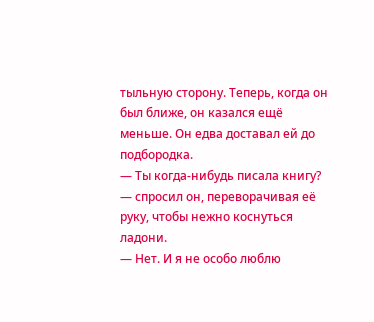тыльную сторону. Теперь, когда он был ближе, он казался ещё меньше. Он едва доставал ей до подбородка.
— Ты когда-нибудь писала книгу? — спросил он, переворачивая её руку, чтобы нежно коснуться ладони.
— Нет. И я не особо люблю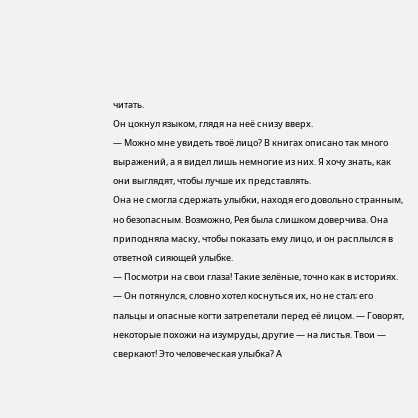читать.
Он цокнул языком, глядя на неё снизу вверх.
— Можно мне увидеть твоё лицо? В книгах описано так много выражений, а я видел лишь немногие из них. Я хочу знать, как они выглядят, чтобы лучше их представлять.
Она не смогла сдержать улыбки, находя его довольно странным, но безопасным. Возможно, Рея была слишком доверчива. Она приподняла маску, чтобы показать ему лицо, и он расплылся в ответной сияющей улыбке.
— Посмотри на свои глаза! Такие зелёные, точно как в историях. — Он потянулся, словно хотел коснуться их, но не стал; его пальцы и опасные когти затрепетали перед её лицом. — Говорят, некоторые похожи на изумруды, другие — на листья. Твои — сверкают! Это человеческая улыбка? А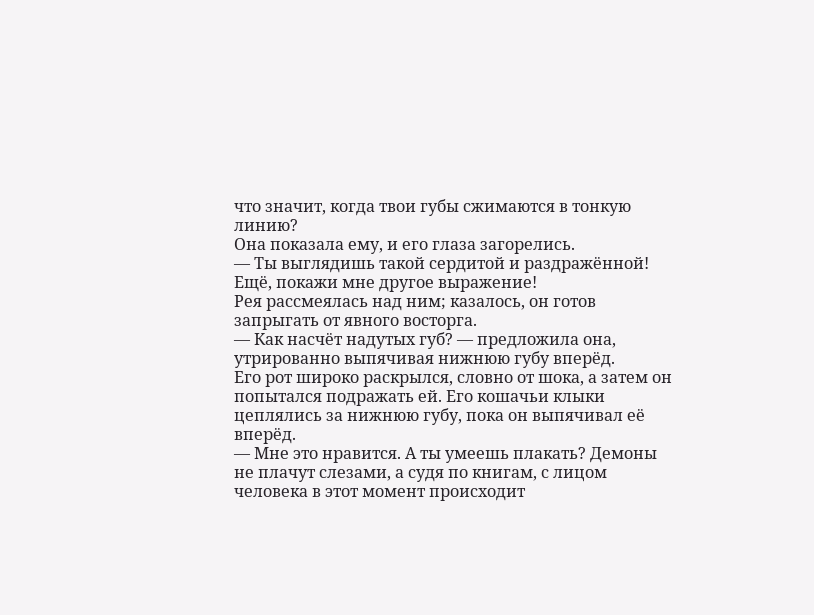что значит, когда твои губы сжимаются в тонкую линию?
Она показала ему, и его глаза загорелись.
— Ты выглядишь такой сердитой и раздражённой! Ещё, покажи мне другое выражение!
Рея рассмеялась над ним; казалось, он готов запрыгать от явного восторга.
— Как насчёт надутых губ? — предложила она, утрированно выпячивая нижнюю губу вперёд.
Его рот широко раскрылся, словно от шока, а затем он попытался подражать ей. Его кошачьи клыки цеплялись за нижнюю губу, пока он выпячивал её вперёд.
— Мне это нравится. А ты умеешь плакать? Демоны не плачут слезами, а судя по книгам, с лицом человека в этот момент происходит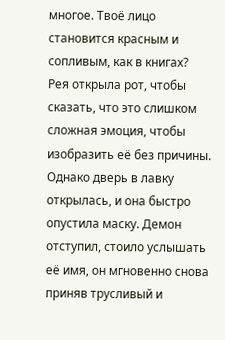многое. Твоё лицо становится красным и сопливым, как в книгах?
Рея открыла рот, чтобы сказать, что это слишком сложная эмоция, чтобы изобразить её без причины. Однако дверь в лавку открылась, и она быстро опустила маску. Демон отступил, стоило услышать её имя, он мгновенно снова приняв трусливый и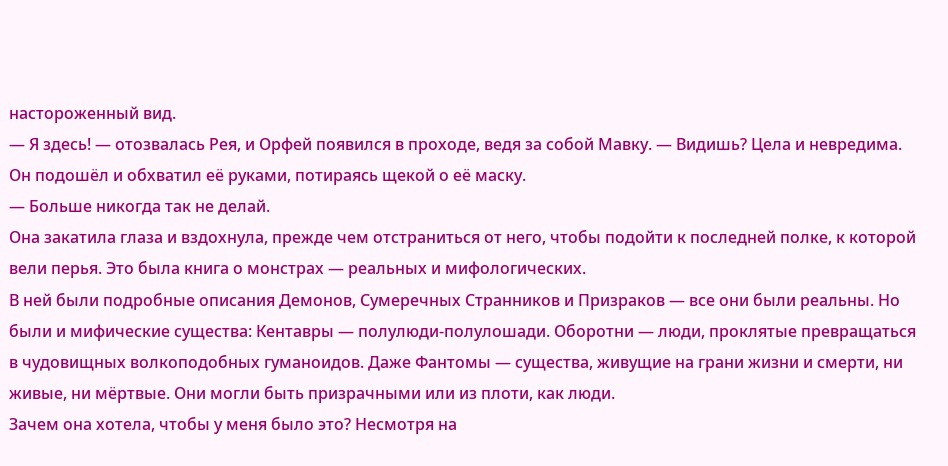настороженный вид.
— Я здесь! — отозвалась Рея, и Орфей появился в проходе, ведя за собой Мавку. — Видишь? Цела и невредима.
Он подошёл и обхватил её руками, потираясь щекой о её маску.
— Больше никогда так не делай.
Она закатила глаза и вздохнула, прежде чем отстраниться от него, чтобы подойти к последней полке, к которой вели перья. Это была книга о монстрах — реальных и мифологических.
В ней были подробные описания Демонов, Сумеречных Странников и Призраков — все они были реальны. Но были и мифические существа: Кентавры — полулюди-полулошади. Оборотни — люди, проклятые превращаться в чудовищных волкоподобных гуманоидов. Даже Фантомы — существа, живущие на грани жизни и смерти, ни живые, ни мёртвые. Они могли быть призрачными или из плоти, как люди.
Зачем она хотела, чтобы у меня было это? Несмотря на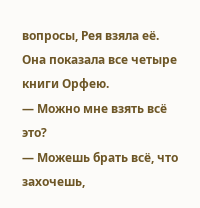вопросы, Рея взяла её.
Она показала все четыре книги Орфею.
— Можно мне взять всё это?
— Можешь брать всё, что захочешь,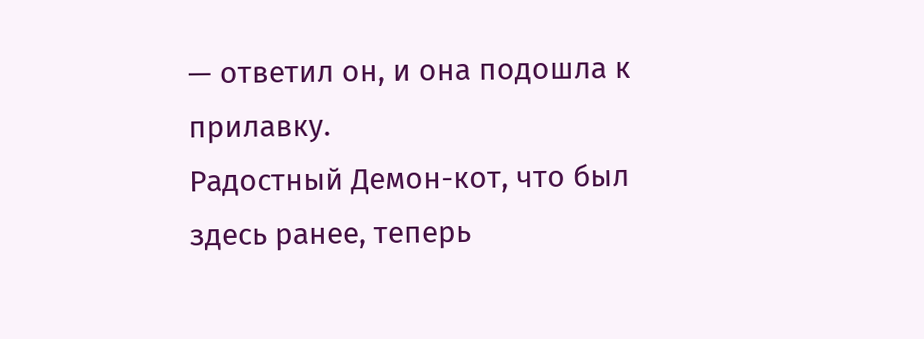— ответил он, и она подошла к прилавку.
Радостный Демон-кот, что был здесь ранее, теперь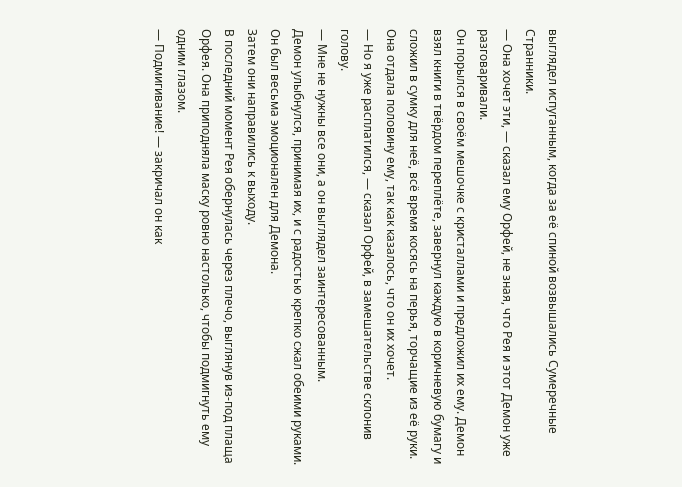выглядел испуганным, когда за её спиной возвышались Сумеречные Странники.
— Она хочет эти, — сказал ему Орфей, не зная, что Рея и этот Демон уже разговаривали.
Он порылся в своём мешочке с кристаллами и предложил их ему. Демон взял книги в твёрдом переплёте, завернул каждую в коричневую бумагу и сложил в сумку для неё, всё время косясь на перья, торчащие из её руки.
Она отдала половину ему, так как казалось, что он их хочет.
— Но я уже расплатился, — сказал Орфей, в замешательстве склонив голову.
— Мне не нужны все они, а он выглядел заинтересованным.
Демон улыбнулся, принимая их, и с радостью крепко сжал обеими руками. Он был весьма эмоционален для Демона.
Затем они направились к выходу.
В последний момент Рея обернулась через плечо, выглянув из-под плаща Орфея. Она приподняла маску ровно настолько, чтобы подмигнуть ему одним глазом.
— Подмигивание! — закричал он как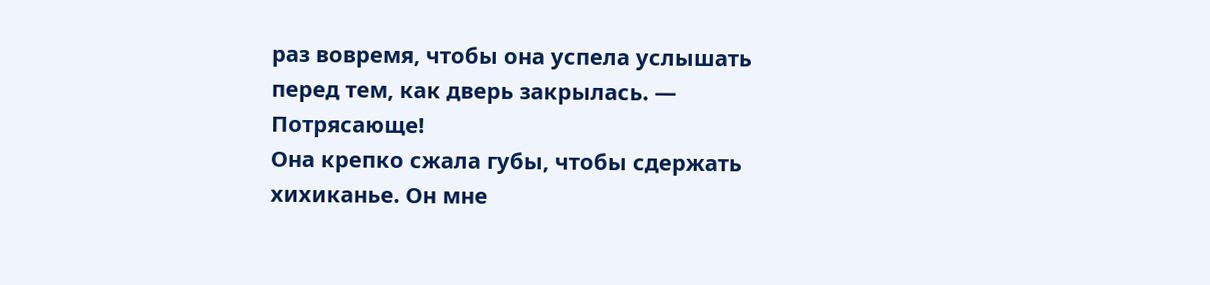раз вовремя, чтобы она успела услышать перед тем, как дверь закрылась. — Потрясающе!
Она крепко сжала губы, чтобы сдержать хихиканье. Он мне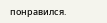понравился.